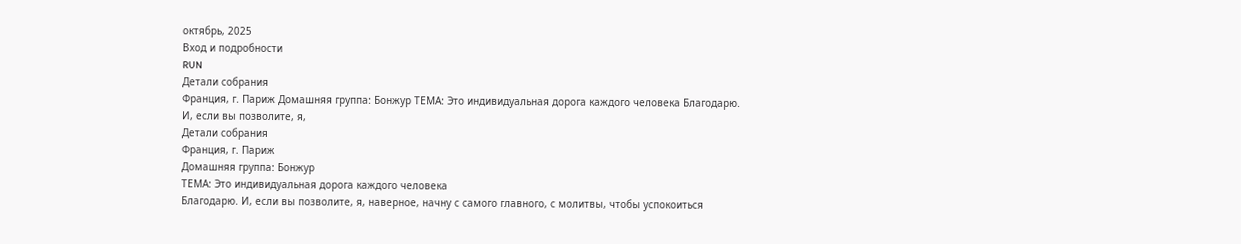октябрь, 2025
Вход и подробности
RUN
Детали собрания
Франция, г. Париж Домашняя группа: Бонжур ТЕМА: Это индивидуальная дорога каждого человека Благодарю. И, если вы позволите, я,
Детали собрания
Франция, г. Париж
Домашняя группа: Бонжур
ТЕМА: Это индивидуальная дорога каждого человека
Благодарю. И, если вы позволите, я, наверное, начну с самого главного, с молитвы, чтобы успокоиться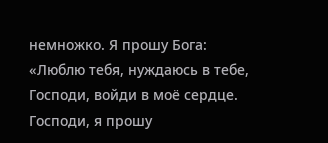немножко. Я прошу Бога: «Люблю тебя, нуждаюсь в тебе, Господи, войди в моё сердце. Господи, я прошу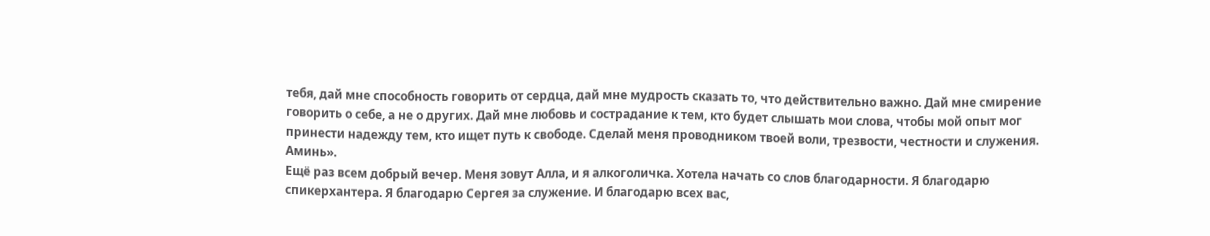тебя, дай мне способность говорить от сердца, дай мне мудрость сказать то, что действительно важно. Дай мне смирение говорить о себе, а не о других. Дай мне любовь и сострадание к тем, кто будет слышать мои слова, чтобы мой опыт мог принести надежду тем, кто ищет путь к свободе. Сделай меня проводником твоей воли, трезвости, честности и служения. Аминь».
Ещё раз всем добрый вечер. Меня зовут Алла, и я алкоголичка. Хотела начать со слов благодарности. Я благодарю спикерхантера. Я благодарю Сергея за служение. И благодарю всех вас,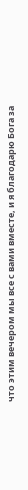что этим вечером мы все с вами вместе, и я благодарю Бога за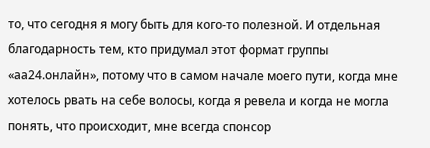то, что сегодня я могу быть для кого-то полезной. И отдельная благодарность тем, кто придумал этот формат группы «аа24.онлайн», потому что в самом начале моего пути, когда мне хотелось рвать на себе волосы, когда я ревела и когда не могла понять, что происходит, мне всегда спонсор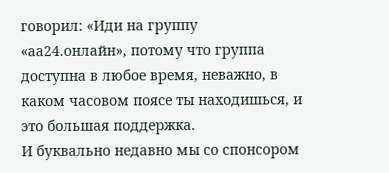говорил: «Иди на группу «аа24.онлайн», потому что группа доступна в любое время, неважно, в каком часовом поясе ты находишься, и это большая поддержка.
И буквально недавно мы со спонсором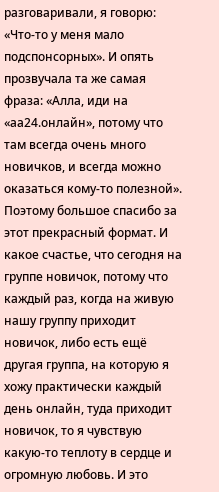разговаривали, я говорю: «Что-то у меня мало подспонсорных». И опять прозвучала та же самая фраза: «Алла, иди на «аа24.онлайн», потому что там всегда очень много новичков, и всегда можно оказаться кому-то полезной». Поэтому большое спасибо за этот прекрасный формат. И какое счастье, что сегодня на группе новичок, потому что каждый раз, когда на живую нашу группу приходит новичок, либо есть ещё другая группа, на которую я хожу практически каждый день онлайн, туда приходит новичок, то я чувствую какую-то теплоту в сердце и огромную любовь. И это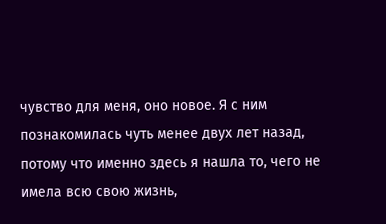чувство для меня, оно новое. Я с ним познакомилась чуть менее двух лет назад, потому что именно здесь я нашла то, чего не имела всю свою жизнь,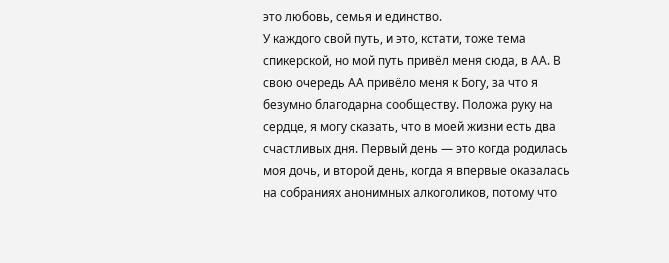это любовь, семья и единство.
У каждого свой путь, и это, кстати, тоже тема спикерской, но мой путь привёл меня сюда, в АА. В свою очередь АА привёло меня к Богу, за что я безумно благодарна сообществу. Положа руку на сердце, я могу сказать, что в моей жизни есть два счастливых дня. Первый день — это когда родилась моя дочь, и второй день, когда я впервые оказалась на собраниях анонимных алкоголиков, потому что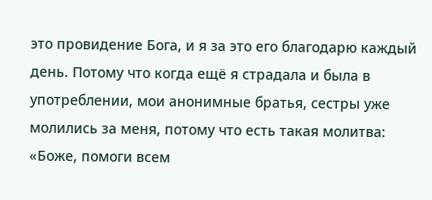это провидение Бога, и я за это его благодарю каждый день. Потому что когда ещё я страдала и была в употреблении, мои анонимные братья, сестры уже молились за меня, потому что есть такая молитва: «Боже, помоги всем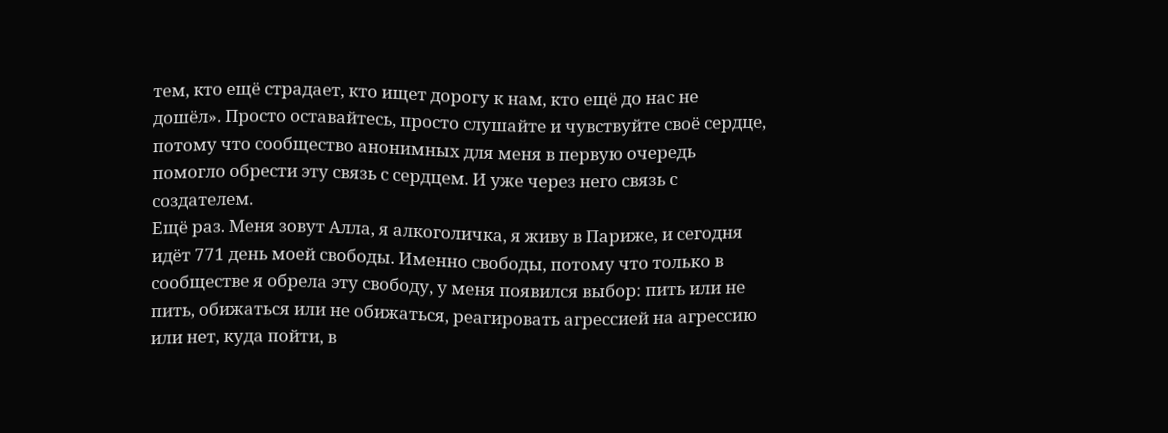тем, кто ещё страдает, кто ищет дорогу к нам, кто ещё до нас не дошёл». Просто оставайтесь, просто слушайте и чувствуйте своё сердце, потому что сообщество анонимных для меня в первую очередь помогло обрести эту связь с сердцем. И уже через него связь с создателем.
Ещё раз. Меня зовут Алла, я алкоголичка, я живу в Париже, и сегодня идёт 771 день моей свободы. Именно свободы, потому что только в сообществе я обрела эту свободу, у меня появился выбор: пить или не пить, обижаться или не обижаться, реагировать агрессией на агрессию или нет, куда пойти, в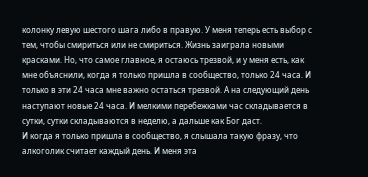колонку левую шестого шага либо в правую. У меня теперь есть выбор с тем, чтобы смириться или не смириться. Жизнь заиграла новыми красками. Но, что самое главное, я остаюсь трезвой, и у меня есть, как мне объяснили, когда я только пришла в сообщество, только 24 часа. И только в эти 24 часа мне важно остаться трезвой. А на следующий день наступают новые 24 часа. И мелкими перебежками час складывается в сутки, сутки складываются в неделю, а дальше как Бог даст.
И когда я только пришла в сообщество, я слышала такую фразу, что алкоголик считает каждый день. И меня эта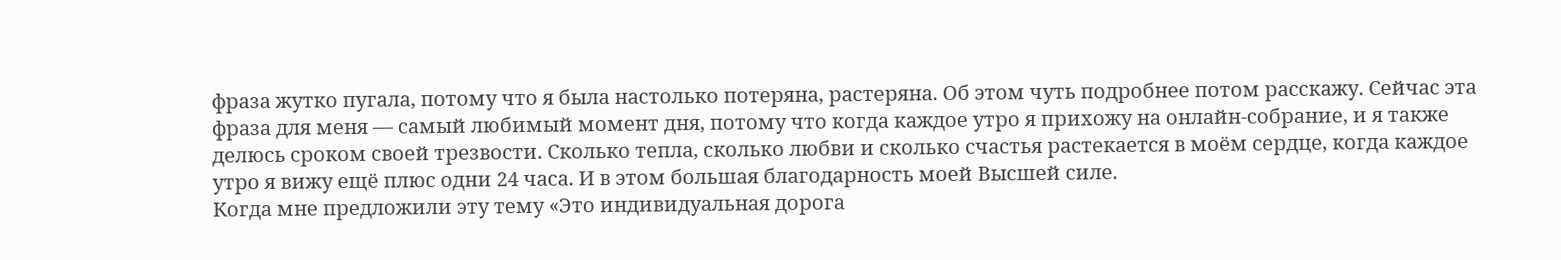фраза жутко пугала, потому что я была настолько потеряна, растеряна. Об этом чуть подробнее потом расскажу. Сейчас эта фраза для меня — самый любимый момент дня, потому что когда каждое утро я прихожу на онлайн-собрание, и я также делюсь сроком своей трезвости. Сколько тепла, сколько любви и сколько счастья растекается в моём сердце, когда каждое утро я вижу ещё плюс одни 24 часа. И в этом большая благодарность моей Высшей силе.
Когда мне предложили эту тему «Это индивидуальная дорога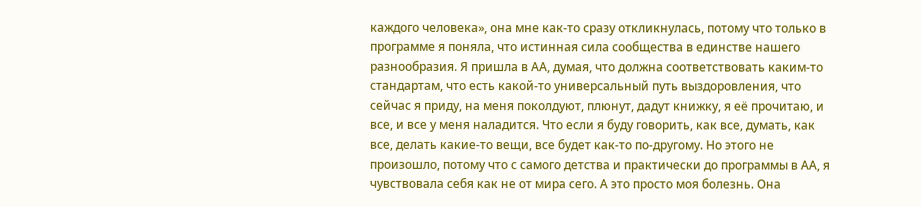каждого человека», она мне как-то сразу откликнулась, потому что только в программе я поняла, что истинная сила сообщества в единстве нашего разнообразия. Я пришла в АА, думая, что должна соответствовать каким-то стандартам, что есть какой-то универсальный путь выздоровления, что сейчас я приду, на меня поколдуют, плюнут, дадут книжку, я её прочитаю, и все, и все у меня наладится. Что если я буду говорить, как все, думать, как все, делать какие-то вещи, все будет как-то по-другому. Но этого не произошло, потому что с самого детства и практически до программы в АА, я чувствовала себя как не от мира сего. А это просто моя болезнь. Она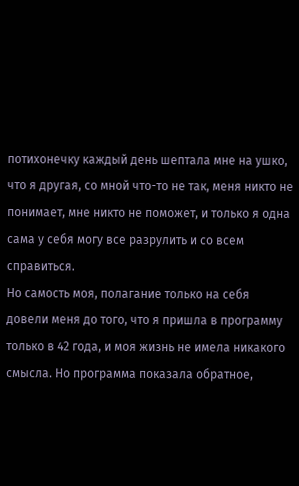потихонечку каждый день шептала мне на ушко, что я другая, со мной что-то не так, меня никто не понимает, мне никто не поможет, и только я одна сама у себя могу все разрулить и со всем справиться.
Но самость моя, полагание только на себя довели меня до того, что я пришла в программу только в 42 года, и моя жизнь не имела никакого смысла. Но программа показала обратное,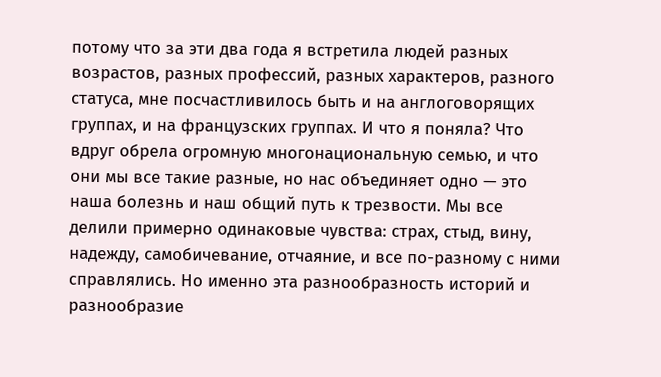потому что за эти два года я встретила людей разных возрастов, разных профессий, разных характеров, разного статуса, мне посчастливилось быть и на англоговорящих группах, и на французских группах. И что я поняла? Что вдруг обрела огромную многонациональную семью, и что они мы все такие разные, но нас объединяет одно — это наша болезнь и наш общий путь к трезвости. Мы все делили примерно одинаковые чувства: страх, стыд, вину, надежду, самобичевание, отчаяние, и все по-разному с ними справлялись. Но именно эта разнообразность историй и разнообразие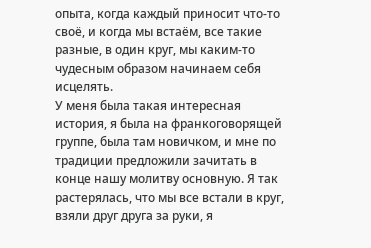опыта, когда каждый приносит что-то своё, и когда мы встаём, все такие разные, в один круг, мы каким-то чудесным образом начинаем себя исцелять.
У меня была такая интересная история, я была на франкоговорящей группе, была там новичком, и мне по традиции предложили зачитать в конце нашу молитву основную. Я так растерялась, что мы все встали в круг, взяли друг друга за руки, я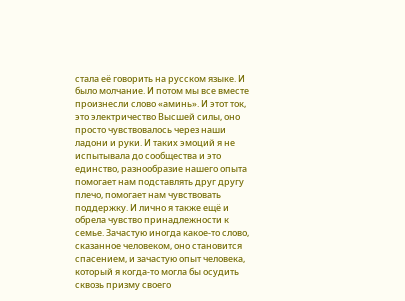стала её говорить на русском языке. И было молчание. И потом мы все вместе произнесли слово «аминь». И этот ток, это электричество Высшей силы, оно просто чувствовалось через наши ладони и руки. И таких эмоций я не испытывала до сообщества и это единство, разнообразие нашего опыта помогает нам подставлять друг другу плечо, помогает нам чувствовать поддержку. И лично я также ещё и обрела чувство принадлежности к семье. Зачастую иногда какое-то слово, сказанное человеком, оно становится спасением, и зачастую опыт человека, который я когда-то могла бы осудить сквозь призму своего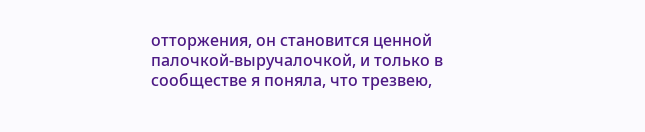отторжения, он становится ценной палочкой-выручалочкой, и только в сообществе я поняла, что трезвею,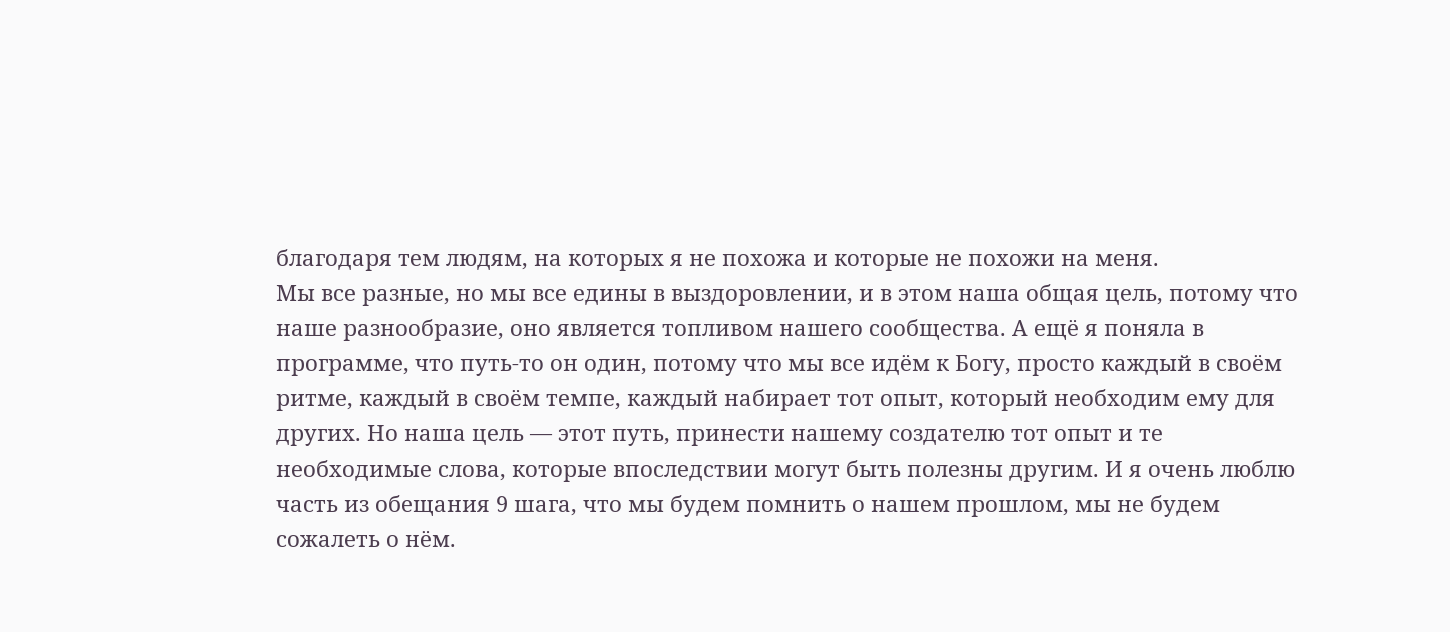благодаря тем людям, на которых я не похожа и которые не похожи на меня.
Мы все разные, но мы все едины в выздоровлении, и в этом наша общая цель, потому что наше разнообразие, оно является топливом нашего сообщества. А ещё я поняла в программе, что путь-то он один, потому что мы все идём к Богу, просто каждый в своём ритме, каждый в своём темпе, каждый набирает тот опыт, который необходим ему для других. Но наша цель — этот путь, принести нашему создателю тот опыт и те необходимые слова, которые впоследствии могут быть полезны другим. И я очень люблю часть из обещания 9 шага, что мы будем помнить о нашем прошлом, мы не будем сожалеть о нём.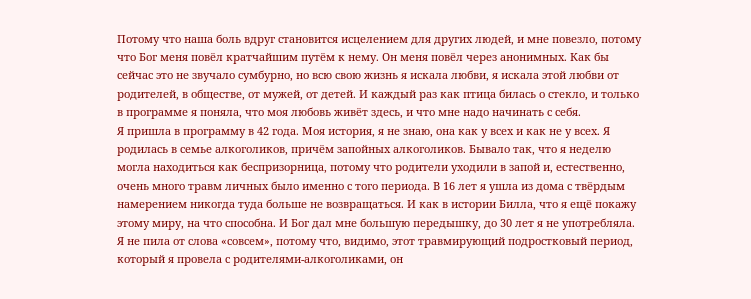Потому что наша боль вдруг становится исцелением для других людей, и мне повезло, потому что Бог меня повёл кратчайшим путём к нему. Он меня повёл через анонимных. Как бы сейчас это не звучало сумбурно, но всю свою жизнь я искала любви, я искала этой любви от родителей, в обществе, от мужей, от детей. И каждый раз как птица билась о стекло, и только в программе я поняла, что моя любовь живёт здесь, и что мне надо начинать с себя.
Я пришла в программу в 42 года. Моя история, я не знаю, она как у всех и как не у всех. Я родилась в семье алкоголиков, причём запойных алкоголиков. Бывало так, что я неделю могла находиться как беспризорница, потому что родители уходили в запой и, естественно, очень много травм личных было именно с того периода. В 16 лет я ушла из дома с твёрдым намерением никогда туда больше не возвращаться. И как в истории Билла, что я ещё покажу этому миру, на что способна. И Бог дал мне большую передышку, до 30 лет я не употребляла. Я не пила от слова «совсем», потому что, видимо, этот травмирующий подростковый период, который я провела с родителями-алкоголиками, он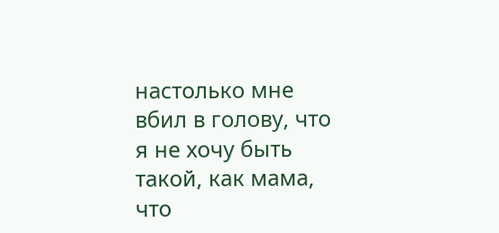настолько мне вбил в голову, что я не хочу быть такой, как мама, что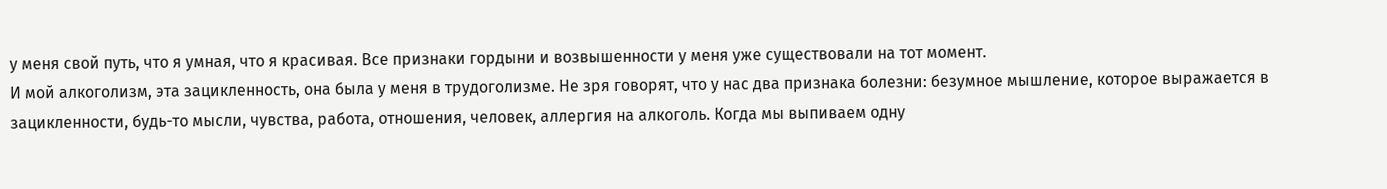у меня свой путь, что я умная, что я красивая. Все признаки гордыни и возвышенности у меня уже существовали на тот момент.
И мой алкоголизм, эта зацикленность, она была у меня в трудоголизме. Не зря говорят, что у нас два признака болезни: безумное мышление, которое выражается в зацикленности, будь-то мысли, чувства, работа, отношения, человек, аллергия на алкоголь. Когда мы выпиваем одну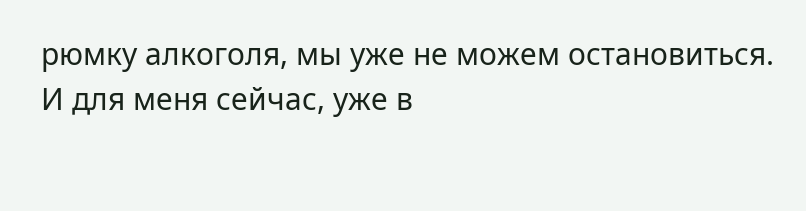рюмку алкоголя, мы уже не можем остановиться. И для меня сейчас, уже в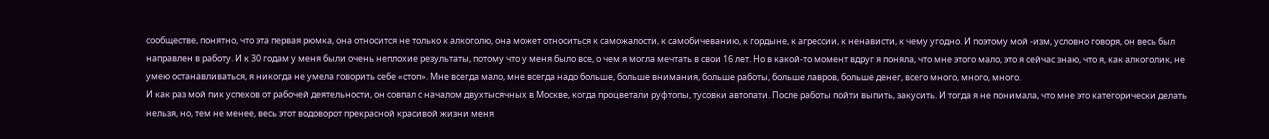сообществе, понятно, что эта первая рюмка, она относится не только к алкоголю, она может относиться к саможалости, к самобичеванию, к гордыне, к агрессии, к ненависти, к чему угодно. И поэтому мой -изм, условно говоря, он весь был направлен в работу. И к 30 годам у меня были очень неплохие результаты, потому что у меня было все, о чем я могла мечтать в свои 16 лет. Но в какой-то момент вдруг я поняла, что мне этого мало, это я сейчас знаю, что я, как алкоголик, не умею останавливаться, я никогда не умела говорить себе «стоп». Мне всегда мало, мне всегда надо больше, больше внимания, больше работы, больше лавров, больше денег, всего много, много, много.
И как раз мой пик успехов от рабочей деятельности, он совпал с началом двухтысячных в Москве, когда процветали руфтопы, тусовки автопати. После работы пойти выпить, закусить. И тогда я не понимала, что мне это категорически делать нельзя, но, тем не менее, весь этот водоворот прекрасной красивой жизни меня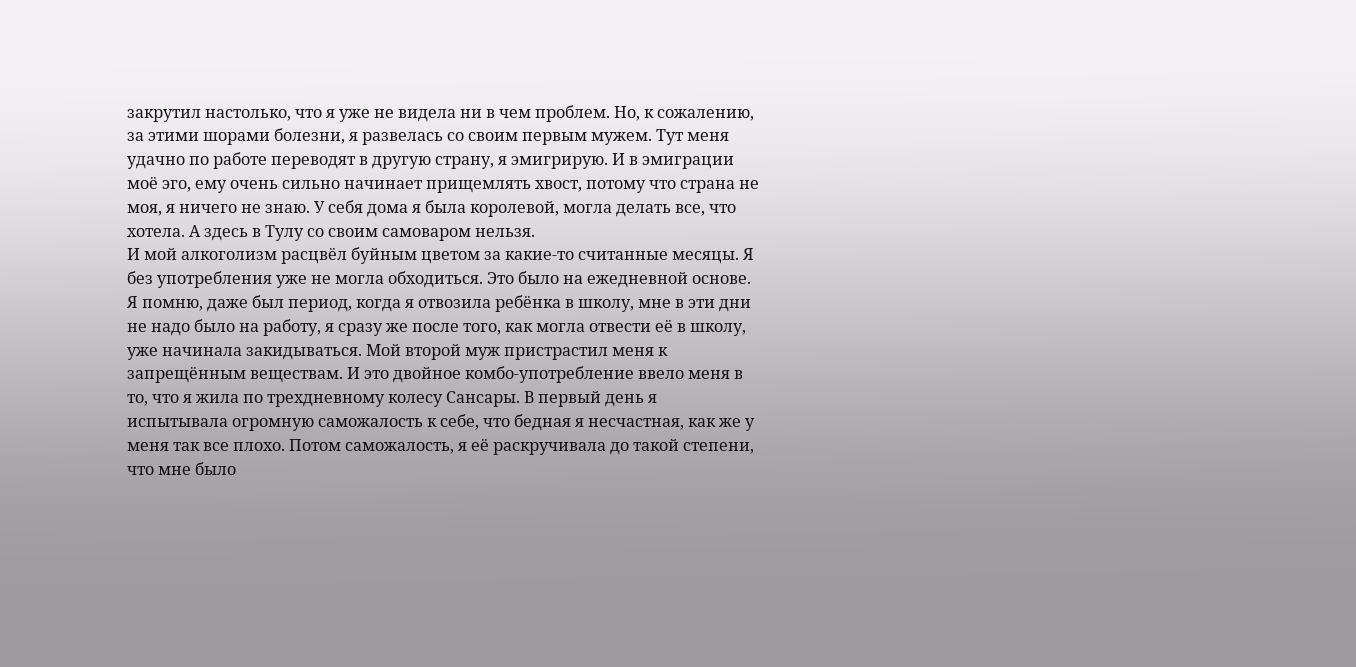закрутил настолько, что я уже не видела ни в чем проблем. Но, к сожалению, за этими шорами болезни, я развелась со своим первым мужем. Тут меня удачно по работе переводят в другую страну, я эмигрирую. И в эмиграции моё эго, ему очень сильно начинает прищемлять хвост, потому что страна не моя, я ничего не знаю. У себя дома я была королевой, могла делать все, что хотела. А здесь в Тулу со своим самоваром нельзя.
И мой алкоголизм расцвёл буйным цветом за какие-то считанные месяцы. Я без употребления уже не могла обходиться. Это было на ежедневной основе. Я помню, даже был период, когда я отвозила ребёнка в школу, мне в эти дни не надо было на работу, я сразу же после того, как могла отвести её в школу, уже начинала закидываться. Мой второй муж пристрастил меня к запрещённым веществам. И это двойное комбо-употребление ввело меня в то, что я жила по трехдневному колесу Сансары. В первый день я испытывала огромную саможалость к себе, что бедная я несчастная, как же у меня так все плохо. Потом саможалость, я её раскручивала до такой степени, что мне было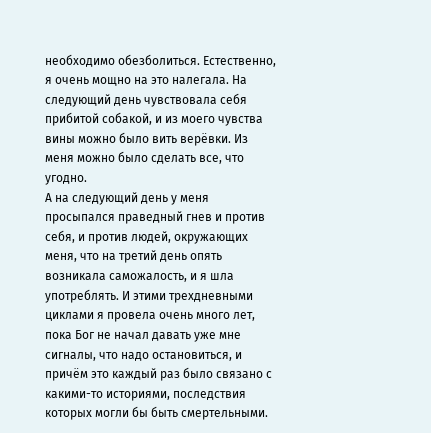необходимо обезболиться. Естественно, я очень мощно на это налегала. На следующий день чувствовала себя прибитой собакой, и из моего чувства вины можно было вить верёвки. Из меня можно было сделать все, что угодно.
А на следующий день у меня просыпался праведный гнев и против себя, и против людей, окружающих меня, что на третий день опять возникала саможалость, и я шла употреблять. И этими трехдневными циклами я провела очень много лет, пока Бог не начал давать уже мне сигналы, что надо остановиться, и причём это каждый раз было связано с какими-то историями, последствия которых могли бы быть смертельными.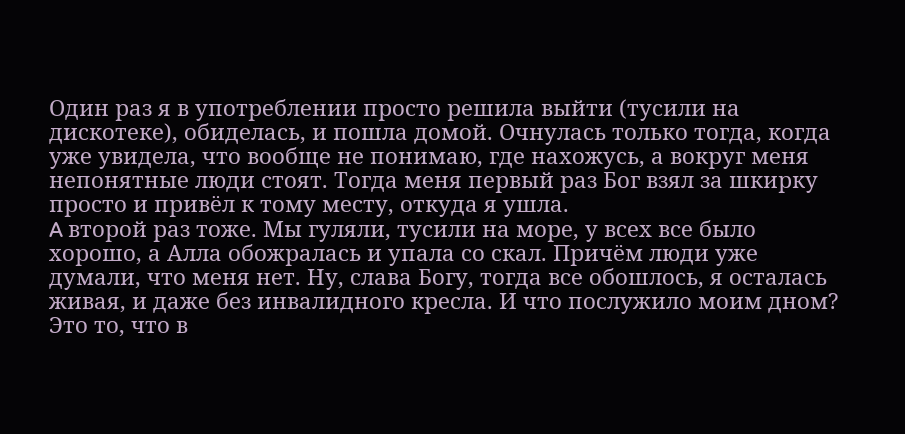Один раз я в употреблении просто решила выйти (тусили на дискотеке), обиделась, и пошла домой. Очнулась только тогда, когда уже увидела, что вообще не понимаю, где нахожусь, а вокруг меня непонятные люди стоят. Тогда меня первый раз Бог взял за шкирку просто и привёл к тому месту, откуда я ушла.
A второй раз тоже. Мы гуляли, тусили на море, у всех все было хорошо, а Алла обожралась и упала со скал. Причём люди уже думали, что меня нет. Ну, слава Богу, тогда все обошлось, я осталась живая, и даже без инвалидного кресла. И что послужило моим дном? Это то, что в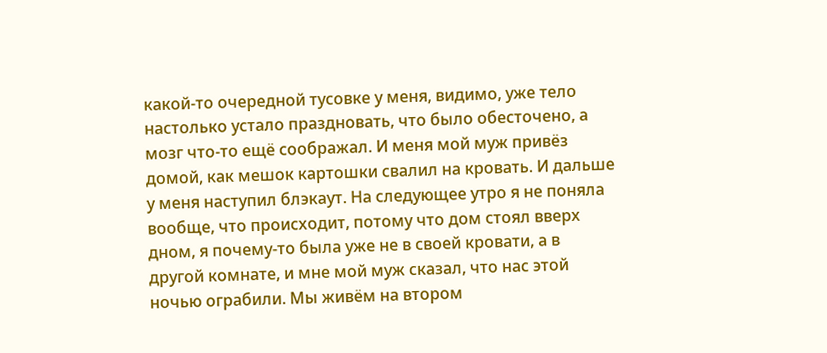какой-то очередной тусовке у меня, видимо, уже тело настолько устало праздновать, что было обесточено, а мозг что-то ещё соображал. И меня мой муж привёз домой, как мешок картошки свалил на кровать. И дальше у меня наступил блэкаут. На следующее утро я не поняла вообще, что происходит, потому что дом стоял вверх дном, я почему-то была уже не в своей кровати, а в другой комнате, и мне мой муж сказал, что нас этой ночью ограбили. Мы живём на втором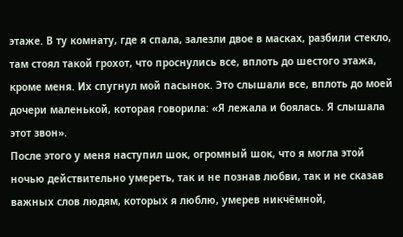этаже. В ту комнату, где я спала, залезли двое в масках, разбили стекло, там стоял такой грохот, что проснулись все, вплоть до шестого этажа, кроме меня. Их спугнул мой пасынок. Это слышали все, вплоть до моей дочери маленькой, которая говорила: «Я лежала и боялась. Я слышала этот звон».
После этого у меня наступил шок, огромный шок, что я могла этой ночью действительно умереть, так и не познав любви, так и не сказав важных слов людям, которых я люблю, умерев никчёмной,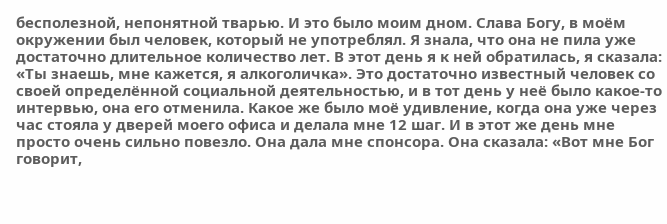бесполезной, непонятной тварью. И это было моим дном. Слава Богу, в моём окружении был человек, который не употреблял. Я знала, что она не пила уже достаточно длительное количество лет. В этот день я к ней обратилась, я сказала: «Ты знаешь, мне кажется, я алкоголичка». Это достаточно известный человек со своей определённой социальной деятельностью, и в тот день у неё было какое-то интервью, она его отменила. Какое же было моё удивление, когда она уже через час стояла у дверей моего офиса и делала мне 12 шаг. И в этот же день мне просто очень сильно повезло. Она дала мне спонсора. Она сказала: «Вот мне Бог говорит,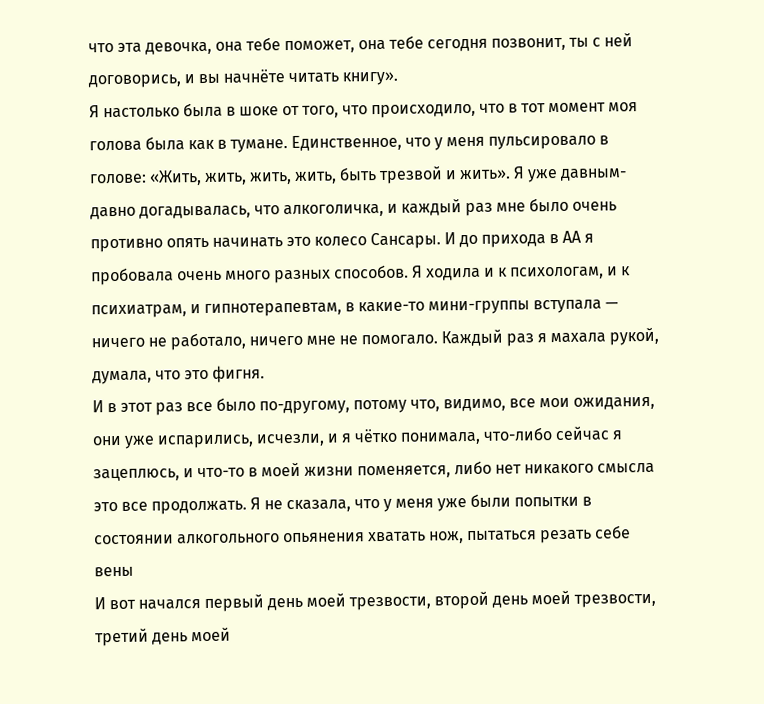что эта девочка, она тебе поможет, она тебе сегодня позвонит, ты с ней договорись, и вы начнёте читать книгу».
Я настолько была в шоке от того, что происходило, что в тот момент моя голова была как в тумане. Единственное, что у меня пульсировало в голове: «Жить, жить, жить, жить, быть трезвой и жить». Я уже давным-давно догадывалась, что алкоголичка, и каждый раз мне было очень противно опять начинать это колесо Сансары. И до прихода в АА я пробовала очень много разных способов. Я ходила и к психологам, и к психиатрам, и гипнотерапевтам, в какие-то мини-группы вступала — ничего не работало, ничего мне не помогало. Каждый раз я махала рукой, думала, что это фигня.
И в этот раз все было по-другому, потому что, видимо, все мои ожидания, они уже испарились, исчезли, и я чётко понимала, что-либо сейчас я зацеплюсь, и что-то в моей жизни поменяется, либо нет никакого смысла это все продолжать. Я не сказала, что у меня уже были попытки в состоянии алкогольного опьянения хватать нож, пытаться резать себе вены
И вот начался первый день моей трезвости, второй день моей трезвости, третий день моей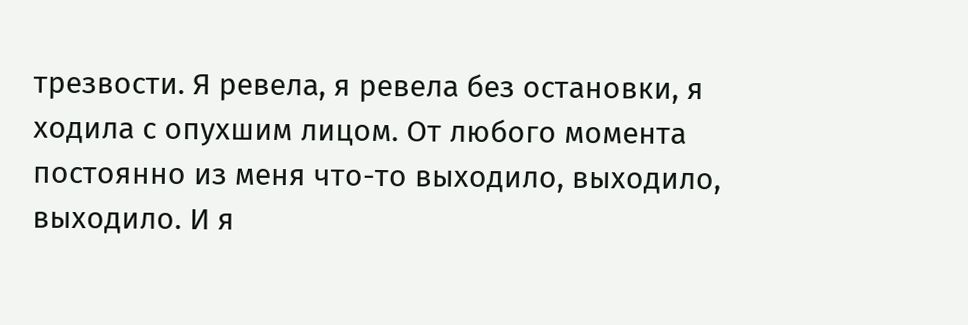трезвости. Я ревела, я ревела без остановки, я ходила с опухшим лицом. От любого момента постоянно из меня что-то выходило, выходило, выходило. И я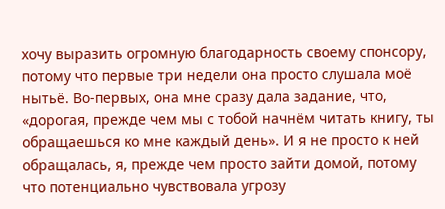хочу выразить огромную благодарность своему спонсору, потому что первые три недели она просто слушала моё нытьё. Во-первых, она мне сразу дала задание, что, «дорогая, прежде чем мы с тобой начнём читать книгу, ты обращаешься ко мне каждый день». И я не просто к ней обращалась, я, прежде чем просто зайти домой, потому что потенциально чувствовала угрозу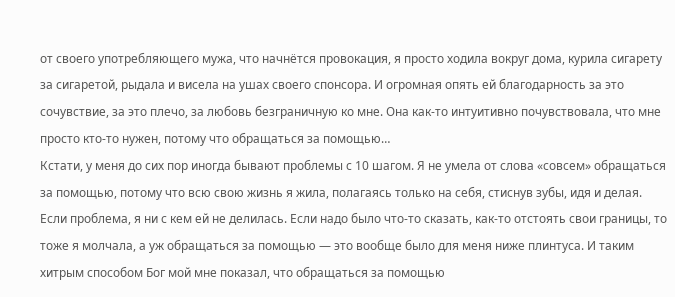от своего употребляющего мужа, что начнётся провокация, я просто ходила вокруг дома, курила сигарету за сигаретой, рыдала и висела на ушах своего спонсора. И огромная опять ей благодарность за это сочувствие, за это плечо, за любовь безграничную ко мне. Она как-то интуитивно почувствовала, что мне просто кто-то нужен, потому что обращаться за помощью…
Кстати, у меня до сих пор иногда бывают проблемы с 10 шагом. Я не умела от слова «совсем» обращаться за помощью, потому что всю свою жизнь я жила, полагаясь только на себя, стиснув зубы, идя и делая. Если проблема, я ни с кем ей не делилась. Если надо было что-то сказать, как-то отстоять свои границы, то тоже я молчала, а уж обращаться за помощью — это вообще было для меня ниже плинтуса. И таким хитрым способом Бог мой мне показал, что обращаться за помощью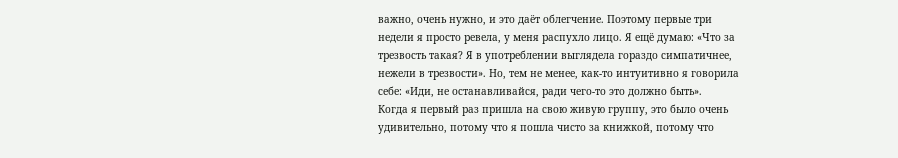важно, очень нужно, и это даёт облегчение. Поэтому первые три недели я просто ревела, у меня распухло лицо. Я ещё думаю: «Что за трезвость такая? Я в употреблении выглядела гораздо симпатичнее, нежели в трезвости». Но, тем не менее, как-то интуитивно я говорила себе: «Иди, не останавливайся, ради чего-то это должно быть».
Когда я первый раз пришла на свою живую группу, это было очень удивительно, потому что я пошла чисто за книжкой, потому что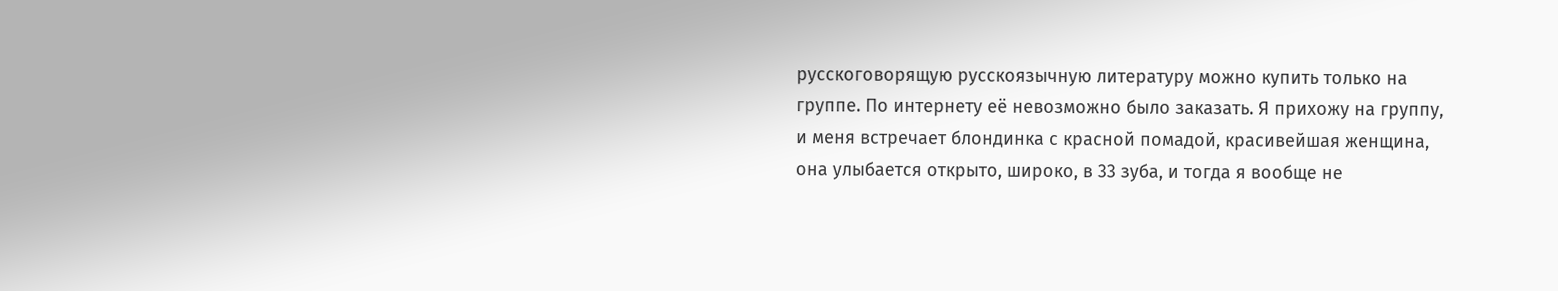русскоговорящую русскоязычную литературу можно купить только на группе. По интернету её невозможно было заказать. Я прихожу на группу, и меня встречает блондинка с красной помадой, красивейшая женщина, она улыбается открыто, широко, в 33 зуба, и тогда я вообще не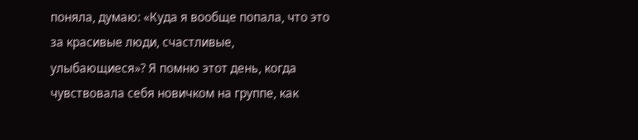поняла, думаю: «Куда я вообще попала, что это за красивые люди, счастливые, улыбающиеся»? Я помню этот день, когда чувствовала себя новичком на группе, как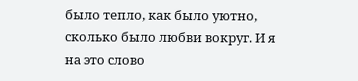было тепло, как было уютно, сколько было любви вокруг. И я на это слово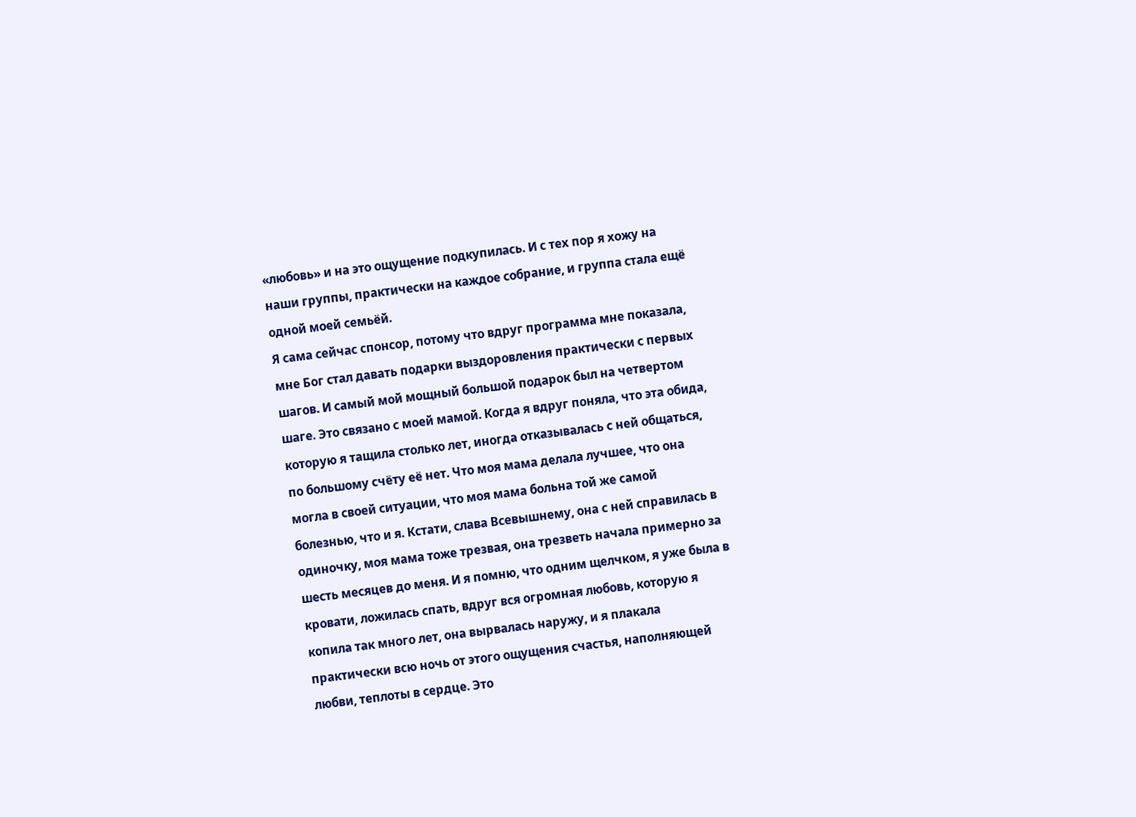«любовь» и на это ощущение подкупилась. И с тех пор я хожу на наши группы, практически на каждое собрание, и группа стала ещё одной моей семьёй.
Я сама сейчас спонсор, потому что вдруг программа мне показала, мне Бог стал давать подарки выздоровления практически с первых шагов. И самый мой мощный большой подарок был на четвертом шаге. Это связано с моей мамой. Когда я вдруг поняла, что эта обида, которую я тащила столько лет, иногда отказывалась с ней общаться, по большому счёту её нет. Что моя мама делала лучшее, что она могла в своей ситуации, что моя мама больна той же самой болезнью, что и я. Кстати, слава Всевышнему, она с ней справилась в одиночку, моя мама тоже трезвая, она трезветь начала примерно за шесть месяцев до меня. И я помню, что одним щелчком, я уже была в кровати, ложилась спать, вдруг вся огромная любовь, которую я копила так много лет, она вырвалась наружу, и я плакала практически всю ночь от этого ощущения счастья, наполняющей любви, теплоты в сердце. Это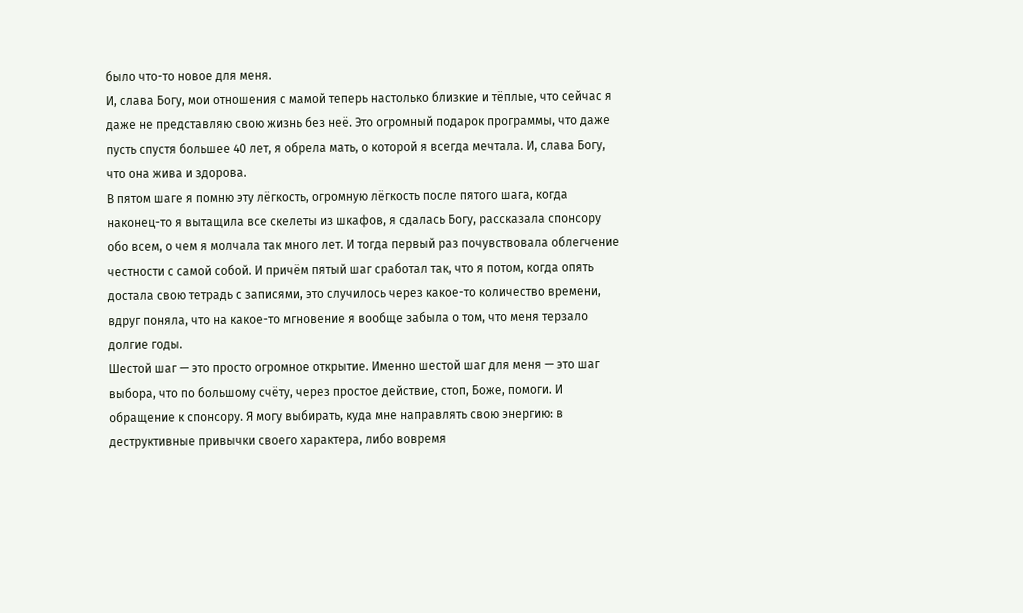было что-то новое для меня.
И, слава Богу, мои отношения с мамой теперь настолько близкие и тёплые, что сейчас я даже не представляю свою жизнь без неё. Это огромный подарок программы, что даже пусть спустя большее 40 лет, я обрела мать, о которой я всегда мечтала. И, слава Богу, что она жива и здорова.
В пятом шаге я помню эту лёгкость, огромную лёгкость после пятого шага, когда наконец-то я вытащила все скелеты из шкафов, я сдалась Богу, рассказала спонсору обо всем, о чем я молчала так много лет. И тогда первый раз почувствовала облегчение честности с самой собой. И причём пятый шаг сработал так, что я потом, когда опять достала свою тетрадь с записями, это случилось через какое-то количество времени, вдруг поняла, что на какое-то мгновение я вообще забыла о том, что меня терзало долгие годы.
Шестой шаг — это просто огромное открытие. Именно шестой шаг для меня — это шаг выбора, что по большому счёту, через простое действие, стоп, Боже, помоги. И обращение к спонсору. Я могу выбирать, куда мне направлять свою энергию: в деструктивные привычки своего характера, либо вовремя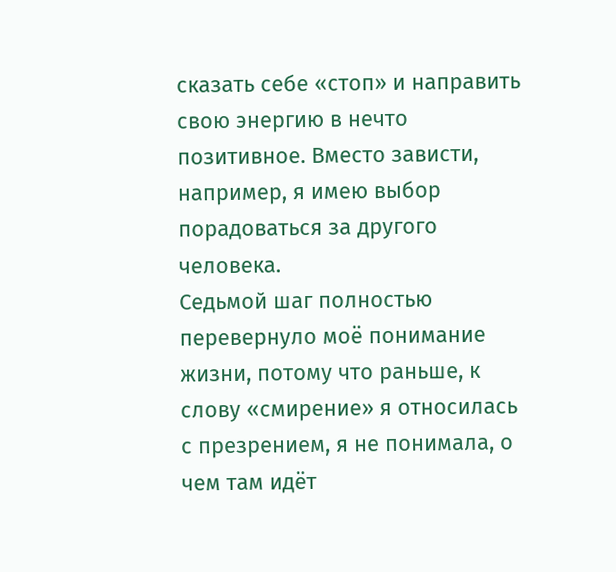сказать себе «стоп» и направить свою энергию в нечто позитивное. Вместо зависти, например, я имею выбор порадоваться за другого человека.
Седьмой шаг полностью перевернуло моё понимание жизни, потому что раньше, к слову «смирение» я относилась с презрением, я не понимала, о чем там идёт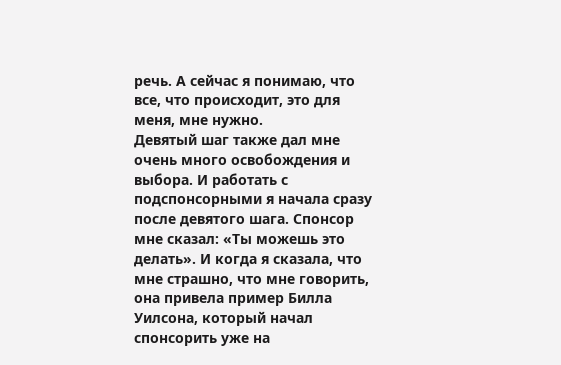речь. А сейчас я понимаю, что все, что происходит, это для меня, мне нужно.
Девятый шаг также дал мне очень много освобождения и выбора. И работать с подспонсорными я начала сразу после девятого шага. Спонсор мне сказал: «Ты можешь это делать». И когда я сказала, что мне страшно, что мне говорить, она привела пример Билла Уилсона, который начал спонсорить уже на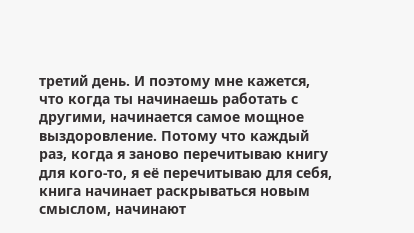третий день. И поэтому мне кажется, что когда ты начинаешь работать с другими, начинается самое мощное выздоровление. Потому что каждый раз, когда я заново перечитываю книгу для кого-то, я её перечитываю для себя, книга начинает раскрываться новым смыслом, начинают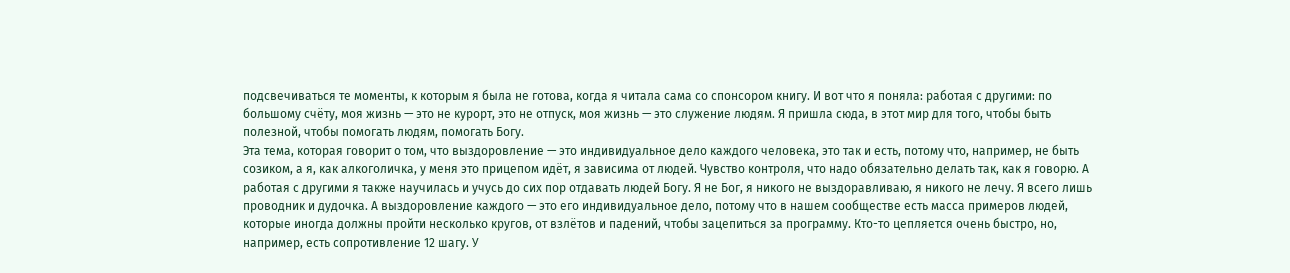подсвечиваться те моменты, к которым я была не готова, когда я читала сама со спонсором книгу. И вот что я поняла: работая с другими: по большому счёту, моя жизнь — это не курорт, это не отпуск, моя жизнь — это служение людям. Я пришла сюда, в этот мир для того, чтобы быть полезной, чтобы помогать людям, помогать Богу.
Эта тема, которая говорит о том, что выздоровление — это индивидуальное дело каждого человека, это так и есть, потому что, например, не быть созиком, а я, как алкоголичка, у меня это прицепом идёт, я зависима от людей. Чувство контроля, что надо обязательно делать так, как я говорю. А работая с другими я также научилась и учусь до сих пор отдавать людей Богу. Я не Бог, я никого не выздоравливаю, я никого не лечу. Я всего лишь проводник и дудочка. А выздоровление каждого — это его индивидуальное дело, потому что в нашем сообществе есть масса примеров людей, которые иногда должны пройти несколько кругов, от взлётов и падений, чтобы зацепиться за программу. Кто-то цепляется очень быстро, но, например, есть сопротивление 12 шагу. У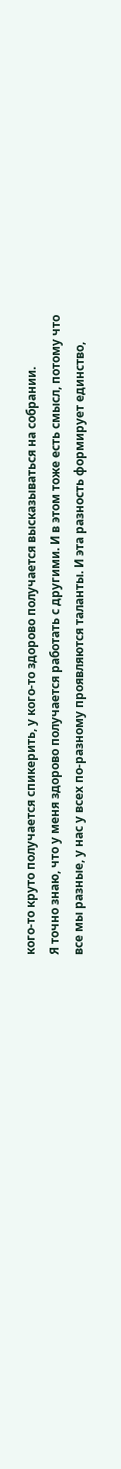кого-то круто получается спикерить, у кого-то здорово получается высказываться на собрании.
Я точно знаю, что у меня здорово получается работать с другими. И в этом тоже есть смысл, потому что все мы разные, у нас у всех по-разному проявляются таланты. И эта разность формирует единство,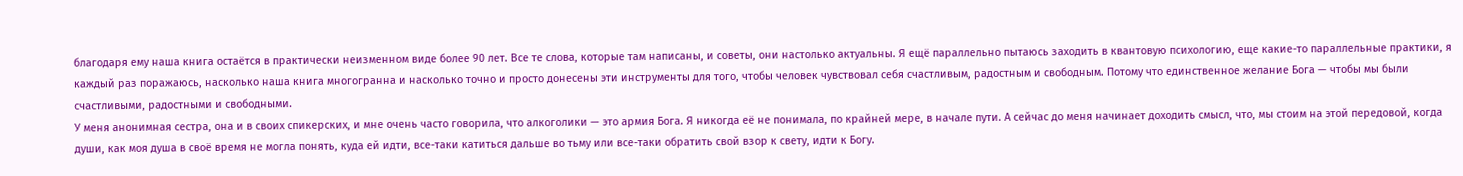благодаря ему наша книга остаётся в практически неизменном виде более 90 лет. Все те слова, которые там написаны, и советы, они настолько актуальны. Я ещё параллельно пытаюсь заходить в квантовую психологию, еще какие-то параллельные практики, я каждый раз поражаюсь, насколько наша книга многогранна и насколько точно и просто донесены эти инструменты для того, чтобы человек чувствовал себя счастливым, радостным и свободным. Потому что единственное желание Бога — чтобы мы были счастливыми, радостными и свободными.
У меня анонимная сестра, она и в своих спикерских, и мне очень часто говорила, что алкоголики — это армия Бога. Я никогда её не понимала, по крайней мере, в начале пути. А сейчас до меня начинает доходить смысл, что, мы стоим на этой передовой, когда души, как моя душа в своё время не могла понять, куда ей идти, все-таки катиться дальше во тьму или все-таки обратить свой взор к свету, идти к Богу.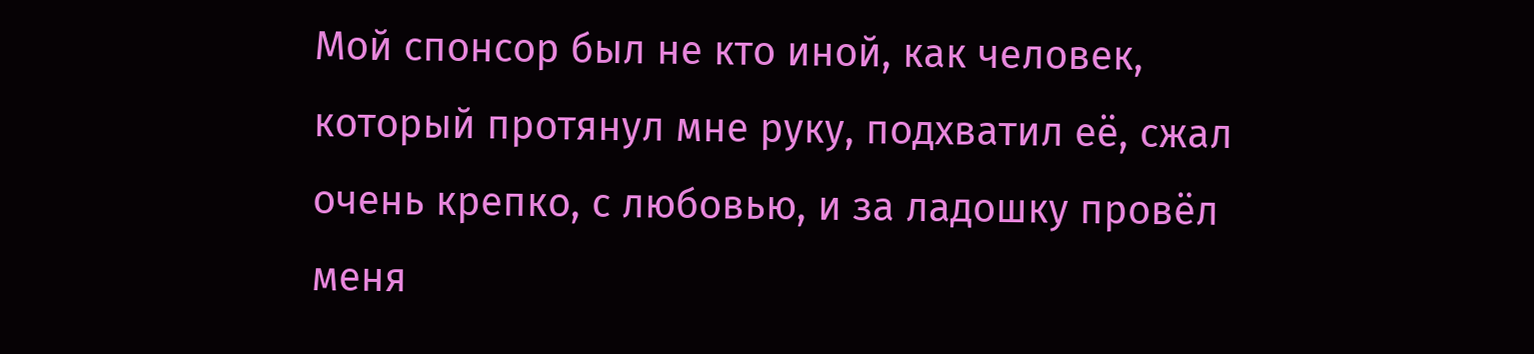Мой спонсор был не кто иной, как человек, который протянул мне руку, подхватил её, сжал очень крепко, с любовью, и за ладошку провёл меня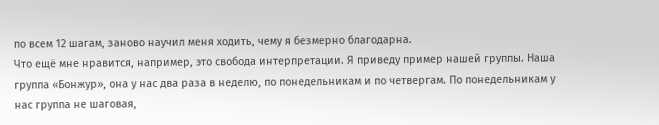по всем 12 шагам, заново научил меня ходить, чему я безмерно благодарна.
Что ещё мне нравится, например, это свобода интерпретации. Я приведу пример нашей группы. Наша группа «Бонжур», она у нас два раза в неделю, по понедельникам и по четвергам. По понедельникам у нас группа не шаговая,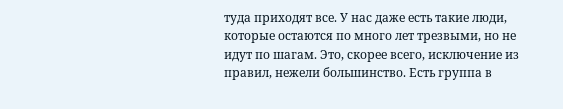туда приходят все. У нас даже есть такие люди, которые остаются по много лет трезвыми, но не идут по шагам. Это, скорее всего, исключение из правил, нежели большинство. Есть группа в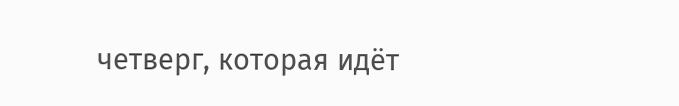четверг, которая идёт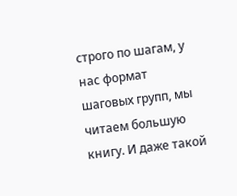строго по шагам, у нас формат шаговых групп, мы читаем большую книгу. И даже такой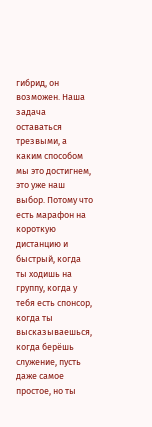гибрид, он возможен. Наша задача оставаться трезвыми, а каким способом мы это достигнем, это уже наш выбор. Потому что есть марафон на короткую дистанцию и быстрый, когда ты ходишь на группу, когда у тебя есть спонсор, когда ты высказываешься, когда берёшь служение, пусть даже самое простое, но ты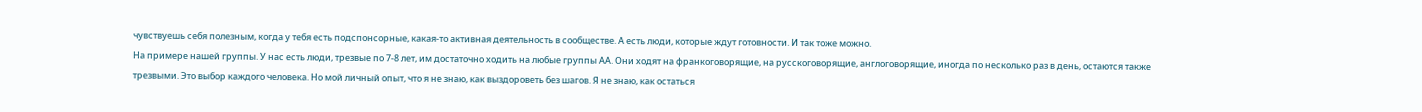чувствуешь себя полезным, когда у тебя есть подспонсорные, какая-то активная деятельность в сообществе. А есть люди, которые ждут готовности. И так тоже можно.
На примере нашей группы. У нас есть люди, трезвые по 7-8 лет, им достаточно ходить на любые группы АА. Они ходят на франкоговорящие, на русскоговорящие, англоговорящие, иногда по несколько раз в день, остаются также трезвыми. Это выбор каждого человека. Но мой личный опыт, что я не знаю, как выздороветь без шагов. Я не знаю, как остаться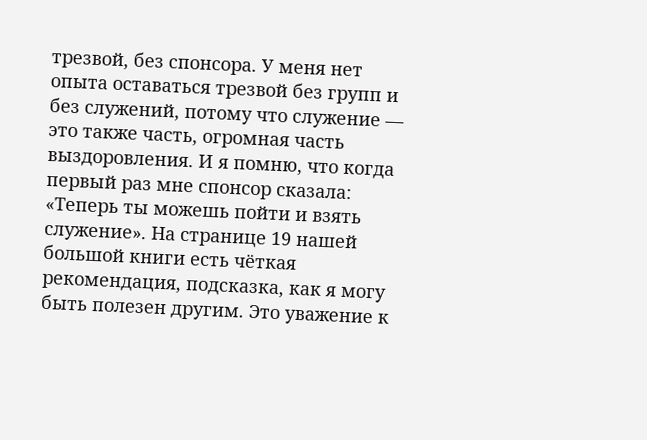трезвой, без спонсора. У меня нет опыта оставаться трезвой без групп и без служений, потому что служение — это также часть, огромная часть выздоровления. И я помню, что когда первый раз мне спонсор сказала: «Теперь ты можешь пойти и взять служение». На странице 19 нашей большой книги есть чёткая рекомендация, подсказка, как я могу быть полезен другим. Это уважение к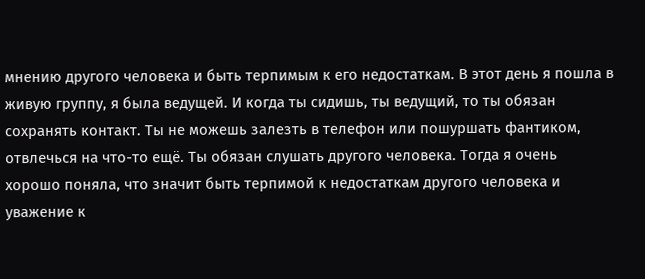мнению другого человека и быть терпимым к его недостаткам. В этот день я пошла в живую группу, я была ведущей. И когда ты сидишь, ты ведущий, то ты обязан сохранять контакт. Ты не можешь залезть в телефон или пошуршать фантиком, отвлечься на что-то ещё. Ты обязан слушать другого человека. Тогда я очень хорошо поняла, что значит быть терпимой к недостаткам другого человека и уважение к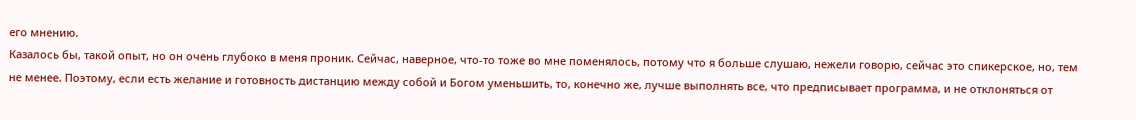его мнению.
Казалось бы, такой опыт, но он очень глубоко в меня проник. Сейчас, наверное, что-то тоже во мне поменялось, потому что я больше слушаю, нежели говорю, сейчас это спикерское, но, тем не менее. Поэтому, если есть желание и готовность дистанцию между собой и Богом уменьшить, то, конечно же, лучше выполнять все, что предписывает программа, и не отклоняться от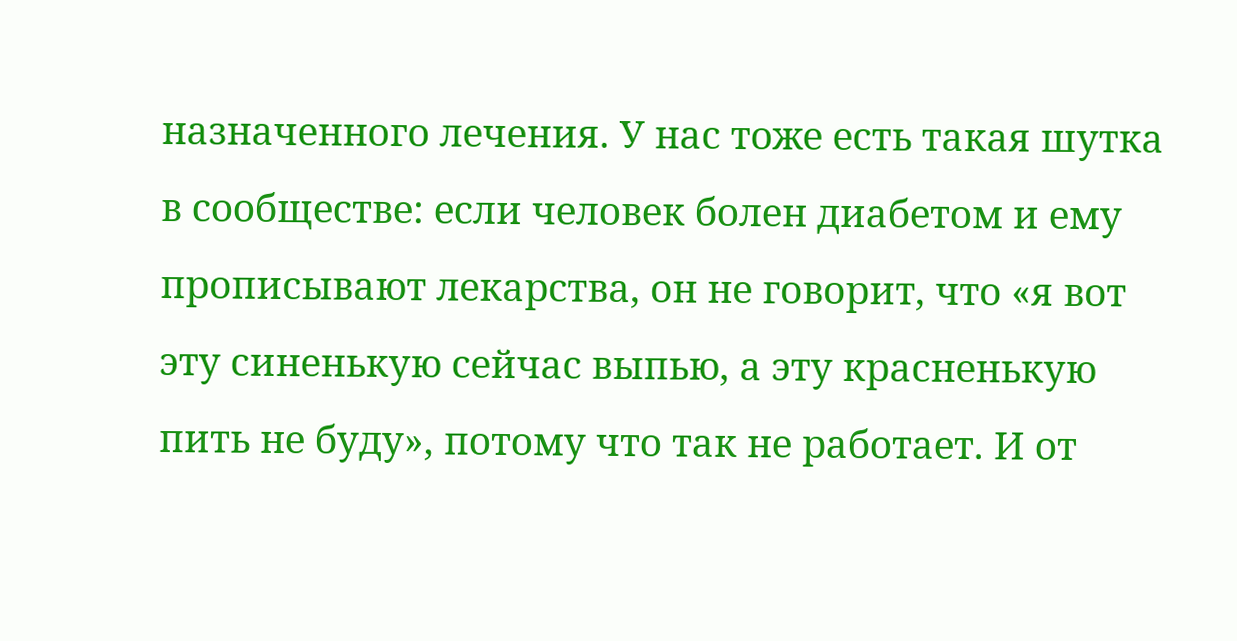назначенного лечения. У нас тоже есть такая шутка в сообществе: если человек болен диабетом и ему прописывают лекарства, он не говорит, что «я вот эту синенькую сейчас выпью, а эту красненькую пить не буду», потому что так не работает. И от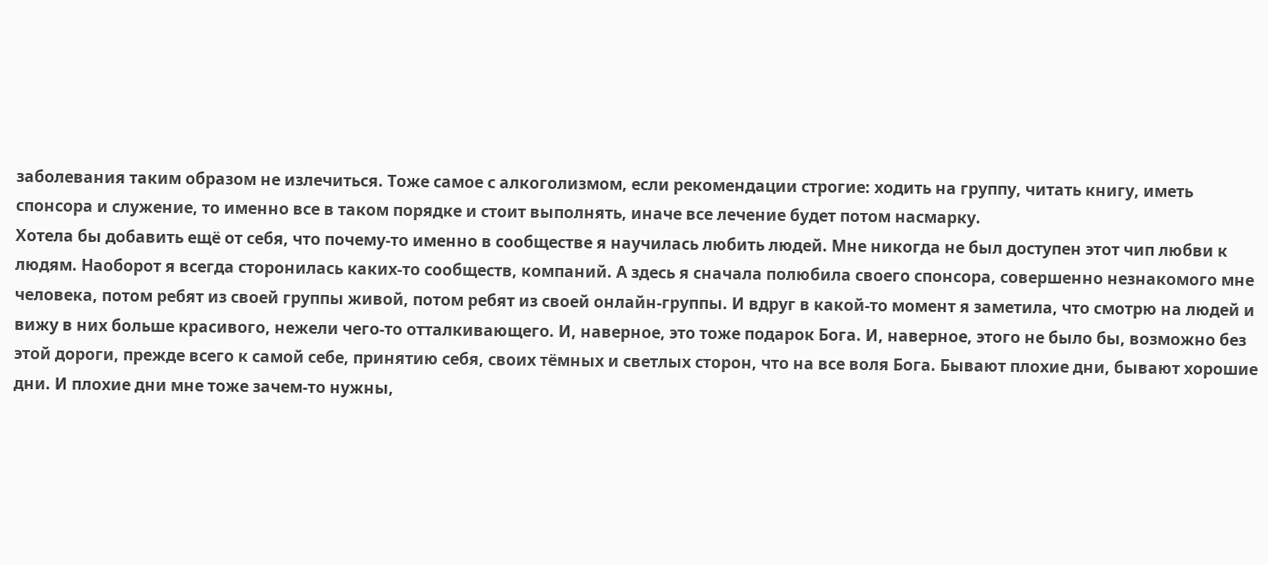заболевания таким образом не излечиться. Тоже самое с алкоголизмом, если рекомендации строгие: ходить на группу, читать книгу, иметь спонсора и служение, то именно все в таком порядке и стоит выполнять, иначе все лечение будет потом насмарку.
Хотела бы добавить ещё от себя, что почему-то именно в сообществе я научилась любить людей. Мне никогда не был доступен этот чип любви к людям. Наоборот я всегда сторонилась каких-то сообществ, компаний. А здесь я сначала полюбила своего спонсора, совершенно незнакомого мне человека, потом ребят из своей группы живой, потом ребят из своей онлайн-группы. И вдруг в какой-то момент я заметила, что смотрю на людей и вижу в них больше красивого, нежели чего-то отталкивающего. И, наверное, это тоже подарок Бога. И, наверное, этого не было бы, возможно без этой дороги, прежде всего к самой себе, принятию себя, своих тёмных и светлых сторон, что на все воля Бога. Бывают плохие дни, бывают хорошие дни. И плохие дни мне тоже зачем-то нужны,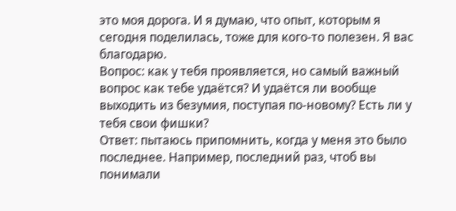это моя дорога. И я думаю, что опыт, которым я сегодня поделилась, тоже для кого-то полезен. Я вас благодарю.
Вопрос: как у тебя проявляется, но самый важный вопрос как тебе удаётся? И удаётся ли вообще выходить из безумия, поступая по-новому? Есть ли у тебя свои фишки?
Ответ: пытаюсь припомнить, когда у меня это было последнее. Например, последний раз, чтоб вы понимали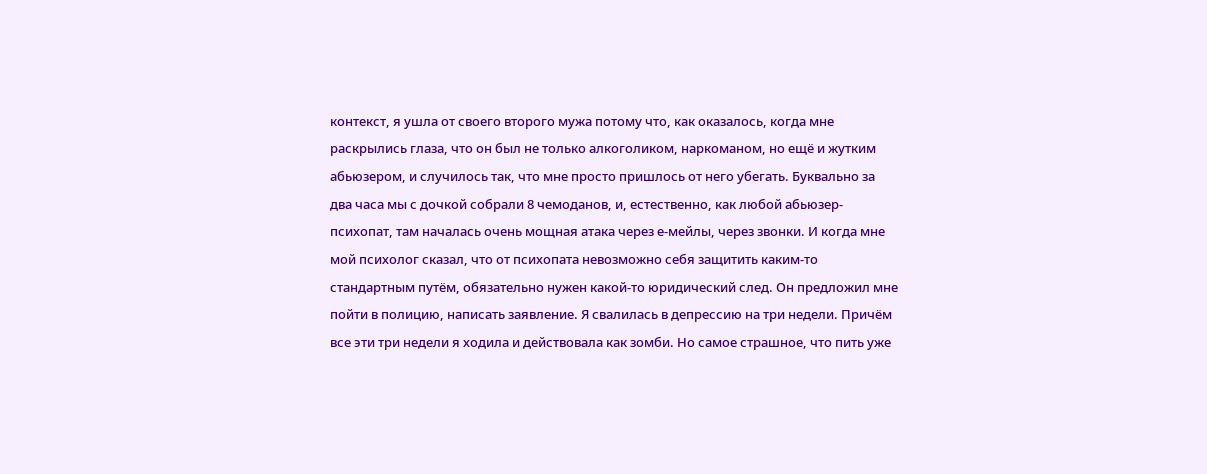контекст, я ушла от своего второго мужа потому что, как оказалось, когда мне раскрылись глаза, что он был не только алкоголиком, наркоманом, но ещё и жутким абьюзером, и случилось так, что мне просто пришлось от него убегать. Буквально за два часа мы с дочкой собрали 8 чемоданов, и, естественно, как любой абьюзер-психопат, там началась очень мощная атака через е-мейлы, через звонки. И когда мне мой психолог сказал, что от психопата невозможно себя защитить каким-то стандартным путём, обязательно нужен какой-то юридический след. Он предложил мне пойти в полицию, написать заявление. Я свалилась в депрессию на три недели. Причём все эти три недели я ходила и действовала как зомби. Но самое страшное, что пить уже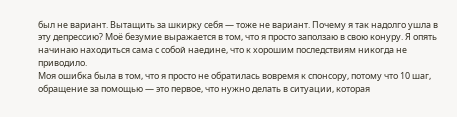был не вариант. Вытащить за шкирку себя — тоже не вариант. Почему я так надолго ушла в эту депрессию? Моё безумие выражается в том, что я просто заползаю в свою конуру. Я опять начинаю находиться сама с собой наедине, что к хорошим последствиям никогда не приводило.
Моя ошибка была в том, что я просто не обратилась вовремя к спонсору, потому что 10 шаг, обращение за помощью — это первое, что нужно делать в ситуации, которая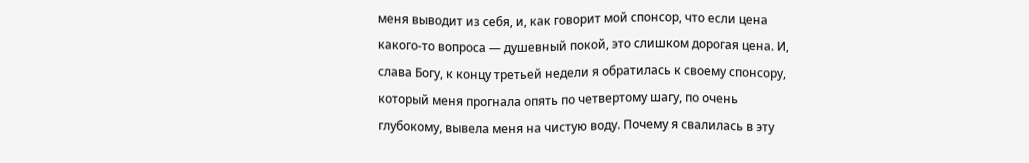меня выводит из себя, и, как говорит мой спонсор, что если цена какого-то вопроса — душевный покой, это слишком дорогая цена. И, слава Богу, к концу третьей недели я обратилась к своему спонсору, который меня прогнала опять по четвертому шагу, по очень глубокому, вывела меня на чистую воду. Почему я свалилась в эту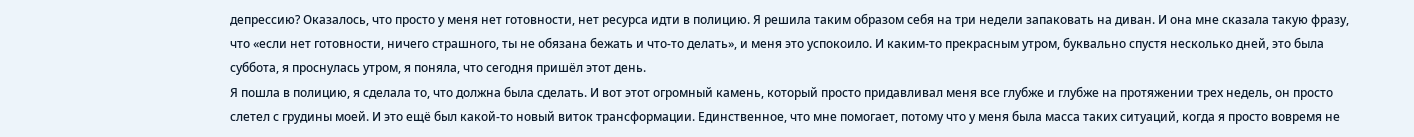депрессию? Оказалось, что просто у меня нет готовности, нет ресурса идти в полицию. Я решила таким образом себя на три недели запаковать на диван. И она мне сказала такую фразу, что «если нет готовности, ничего страшного, ты не обязана бежать и что-то делать», и меня это успокоило. И каким-то прекрасным утром, буквально спустя несколько дней, это была суббота, я проснулась утром, я поняла, что сегодня пришёл этот день.
Я пошла в полицию, я сделала то, что должна была сделать. И вот этот огромный камень, который просто придавливал меня все глубже и глубже на протяжении трех недель, он просто слетел с грудины моей. И это ещё был какой-то новый виток трансформации. Единственное, что мне помогает, потому что у меня была масса таких ситуаций, когда я просто вовремя не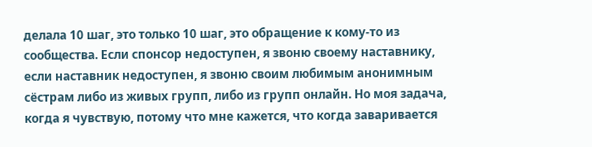делала 10 шаг, это только 10 шаг, это обращение к кому-то из сообщества. Если спонсор недоступен, я звоню своему наставнику, если наставник недоступен, я звоню своим любимым анонимным сёстрам либо из живых групп, либо из групп онлайн. Но моя задача, когда я чувствую, потому что мне кажется, что когда заваривается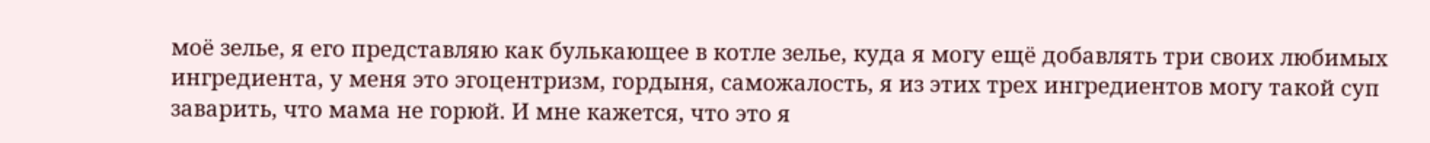моё зелье, я его представляю как булькающее в котле зелье, куда я могу ещё добавлять три своих любимых ингредиента, у меня это эгоцентризм, гордыня, саможалость, я из этих трех ингредиентов могу такой суп заварить, что мама не горюй. И мне кажется, что это я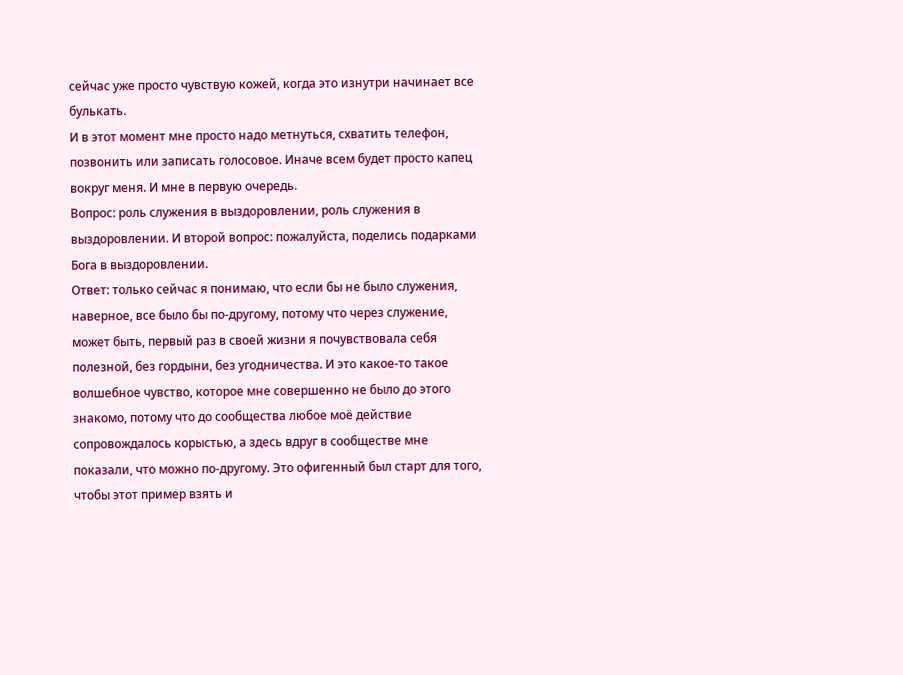сейчас уже просто чувствую кожей, когда это изнутри начинает все булькать.
И в этот момент мне просто надо метнуться, схватить телефон, позвонить или записать голосовое. Иначе всем будет просто капец вокруг меня. И мне в первую очередь.
Вопрос: роль служения в выздоровлении, роль служения в выздоровлении. И второй вопрос: пожалуйста, поделись подарками Бога в выздоровлении.
Ответ: только сейчас я понимаю, что если бы не было служения, наверное, все было бы по-другому, потому что через служение, может быть, первый раз в своей жизни я почувствовала себя полезной, без гордыни, без угодничества. И это какое-то такое волшебное чувство, которое мне совершенно не было до этого знакомо, потому что до сообщества любое моё действие сопровождалось корыстью, а здесь вдруг в сообществе мне показали, что можно по-другому. Это офигенный был старт для того, чтобы этот пример взять и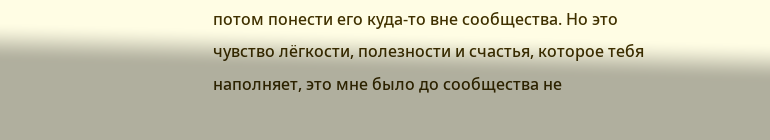потом понести его куда-то вне сообщества. Но это чувство лёгкости, полезности и счастья, которое тебя наполняет, это мне было до сообщества не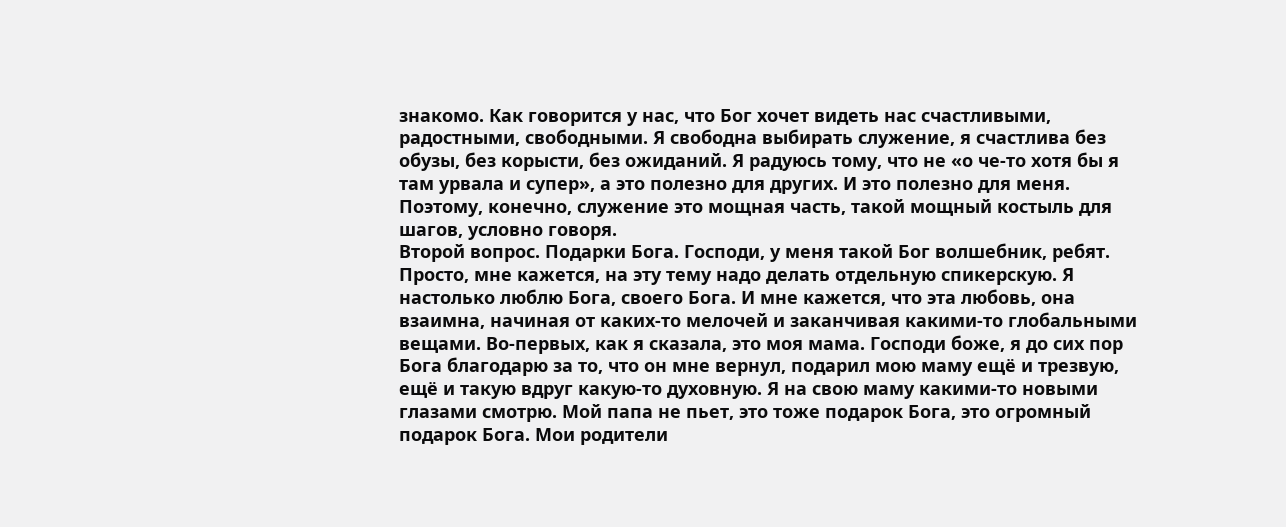знакомо. Как говорится у нас, что Бог хочет видеть нас счастливыми, радостными, свободными. Я свободна выбирать служение, я счастлива без обузы, без корысти, без ожиданий. Я радуюсь тому, что не «о че-то хотя бы я там урвала и супер», а это полезно для других. И это полезно для меня. Поэтому, конечно, служение это мощная часть, такой мощный костыль для шагов, условно говоря.
Второй вопрос. Подарки Бога. Господи, у меня такой Бог волшебник, ребят. Просто, мне кажется, на эту тему надо делать отдельную спикерскую. Я настолько люблю Бога, своего Бога. И мне кажется, что эта любовь, она взаимна, начиная от каких-то мелочей и заканчивая какими-то глобальными вещами. Во-первых, как я сказала, это моя мама. Господи боже, я до сих пор Бога благодарю за то, что он мне вернул, подарил мою маму ещё и трезвую, ещё и такую вдруг какую-то духовную. Я на свою маму какими-то новыми глазами смотрю. Мой папа не пьет, это тоже подарок Бога, это огромный подарок Бога. Мои родители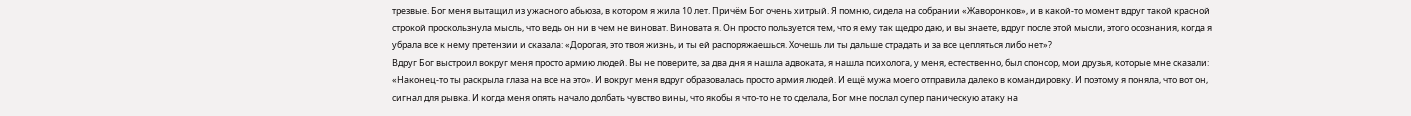трезвые. Бог меня вытащил из ужасного абьюза, в котором я жила 10 лет. Причём Бог очень хитрый. Я помню, сидела на собрании «Жаворонков», и в какой-то момент вдруг такой красной строкой проскользнула мысль, что ведь он ни в чем не виноват. Виновата я. Он просто пользуется тем, что я ему так щедро даю, и вы знаете, вдруг после этой мысли, этого осознания, когда я убрала все к нему претензии и сказала: «Дорогая, это твоя жизнь, и ты ей распоряжаешься. Хочешь ли ты дальше страдать и за все цепляться либо нет»?
Вдруг Бог выстроил вокруг меня просто армию людей. Вы не поверите, за два дня я нашла адвоката, я нашла психолога, у меня, естественно, был спонсор, мои друзья, которые мне сказали: «Наконец-то ты раскрыла глаза на все на это». И вокруг меня вдруг образовалась просто армия людей. И ещё мужа моего отправила далеко в командировку. И поэтому я поняла, что вот он, сигнал для рывка. И когда меня опять начало долбать чувство вины, что якобы я что-то не то сделала, Бог мне послал супер паническую атаку на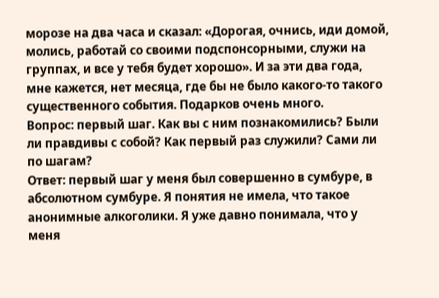морозе на два часа и сказал: «Дорогая, очнись, иди домой, молись, работай со своими подспонсорными, служи на группах, и все у тебя будет хорошо». И за эти два года, мне кажется, нет месяца, где бы не было какого-то такого существенного события. Подарков очень много.
Вопрос: первый шаг. Как вы с ним познакомились? Были ли правдивы с собой? Как первый раз служили? Сами ли по шагам?
Ответ: первый шаг у меня был совершенно в сумбуре, в абсолютном сумбуре. Я понятия не имела, что такое анонимные алкоголики. Я уже давно понимала, что у меня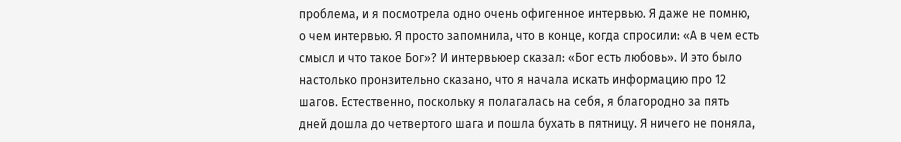проблема, и я посмотрела одно очень офигенное интервью. Я даже не помню, о чем интервью. Я просто запомнила, что в конце, когда спросили: «А в чем есть смысл и что такое Бог»? И интервьюер сказал: «Бог есть любовь». И это было настолько пронзительно сказано, что я начала искать информацию про 12 шагов. Естественно, поскольку я полагалась на себя, я благородно за пять дней дошла до четвертого шага и пошла бухать в пятницу. Я ничего не поняла,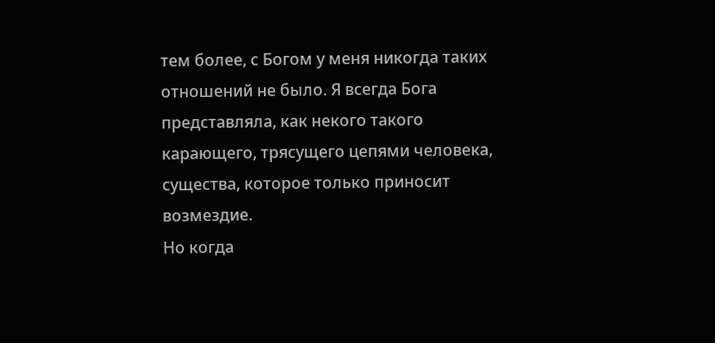тем более, с Богом у меня никогда таких отношений не было. Я всегда Бога представляла, как некого такого карающего, трясущего цепями человека, существа, которое только приносит возмездие.
Но когда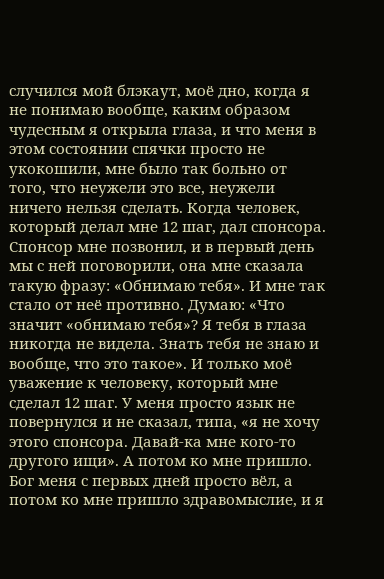случился мой блэкаут, моё дно, когда я не понимаю вообще, каким образом чудесным я открыла глаза, и что меня в этом состоянии спячки просто не укокошили, мне было так больно от того, что неужели это все, неужели ничего нельзя сделать. Когда человек, который делал мне 12 шаг, дал спонсора. Спонсор мне позвонил, и в первый день мы с ней поговорили, она мне сказала такую фразу: «Обнимаю тебя». И мне так стало от неё противно. Думаю: «Что значит «обнимаю тебя»? Я тебя в глаза никогда не видела. Знать тебя не знаю и вообще, что это такое». И только моё уважение к человеку, который мне сделал 12 шаг. У меня просто язык не повернулся и не сказал, типа, «я не хочу этого спонсора. Давай-ка мне кого-то другого ищи». А потом ко мне пришло. Бог меня с первых дней просто вёл, а потом ко мне пришло здравомыслие, и я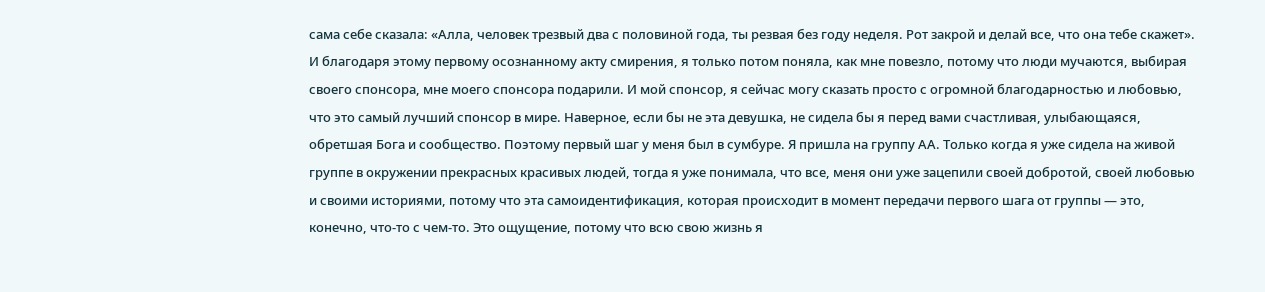сама себе сказала: «Алла, человек трезвый два с половиной года, ты резвая без году неделя. Рот закрой и делай все, что она тебе скажет».
И благодаря этому первому осознанному акту смирения, я только потом поняла, как мне повезло, потому что люди мучаются, выбирая своего спонсора, мне моего спонсора подарили. И мой спонсор, я сейчас могу сказать просто с огромной благодарностью и любовью, что это самый лучший спонсор в мире. Наверное, если бы не эта девушка, не сидела бы я перед вами счастливая, улыбающаяся, обретшая Бога и сообщество. Поэтому первый шаг у меня был в сумбуре. Я пришла на группу АА. Только когда я уже сидела на живой группе в окружении прекрасных красивых людей, тогда я уже понимала, что все, меня они уже зацепили своей добротой, своей любовью и своими историями, потому что эта самоидентификация, которая происходит в момент передачи первого шага от группы — это, конечно, что-то с чем-то. Это ощущение, потому что всю свою жизнь я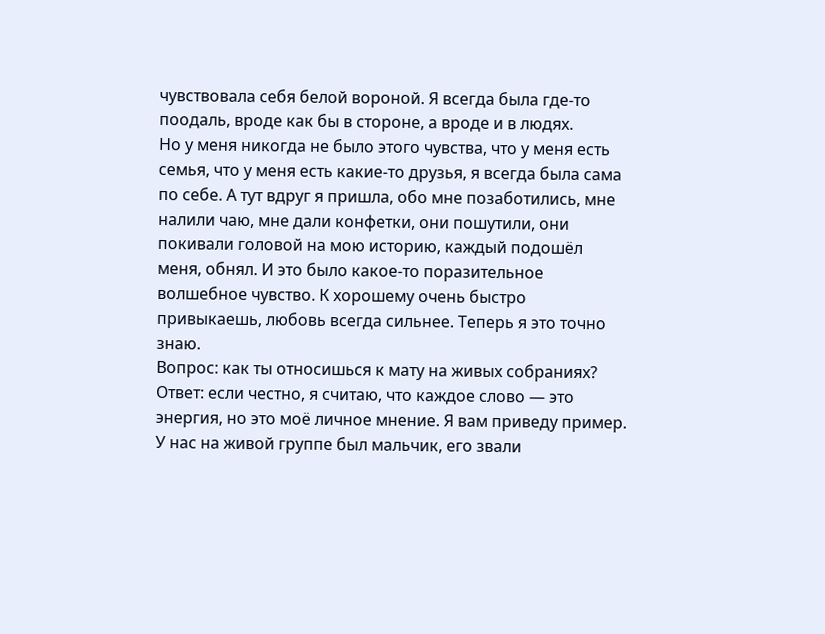чувствовала себя белой вороной. Я всегда была где-то поодаль, вроде как бы в стороне, а вроде и в людях.
Но у меня никогда не было этого чувства, что у меня есть семья, что у меня есть какие-то друзья, я всегда была сама по себе. А тут вдруг я пришла, обо мне позаботились, мне налили чаю, мне дали конфетки, они пошутили, они покивали головой на мою историю, каждый подошёл меня, обнял. И это было какое-то поразительное волшебное чувство. К хорошему очень быстро привыкаешь, любовь всегда сильнее. Теперь я это точно знаю.
Вопрос: как ты относишься к мату на живых собраниях?
Ответ: если честно, я считаю, что каждое слово — это энергия, но это моё личное мнение. Я вам приведу пример. У нас на живой группе был мальчик, его звали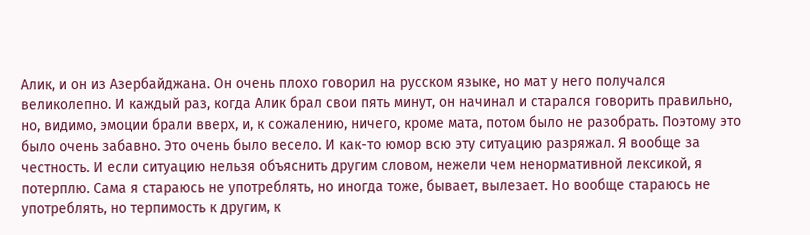Алик, и он из Азербайджана. Он очень плохо говорил на русском языке, но мат у него получался великолепно. И каждый раз, когда Алик брал свои пять минут, он начинал и старался говорить правильно, но, видимо, эмоции брали вверх, и, к сожалению, ничего, кроме мата, потом было не разобрать. Поэтому это было очень забавно. Это очень было весело. И как-то юмор всю эту ситуацию разряжал. Я вообще за честность. И если ситуацию нельзя объяснить другим словом, нежели чем ненормативной лексикой, я потерплю. Сама я стараюсь не употреблять, но иногда тоже, бывает, вылезает. Но вообще стараюсь не употреблять, но терпимость к другим, к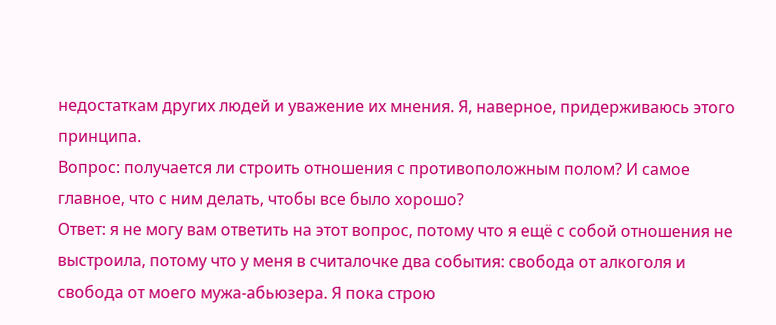недостаткам других людей и уважение их мнения. Я, наверное, придерживаюсь этого принципа.
Вопрос: получается ли строить отношения с противоположным полом? И самое главное, что с ним делать, чтобы все было хорошо?
Ответ: я не могу вам ответить на этот вопрос, потому что я ещё с собой отношения не выстроила, потому что у меня в считалочке два события: свобода от алкоголя и свобода от моего мужа-абьюзера. Я пока строю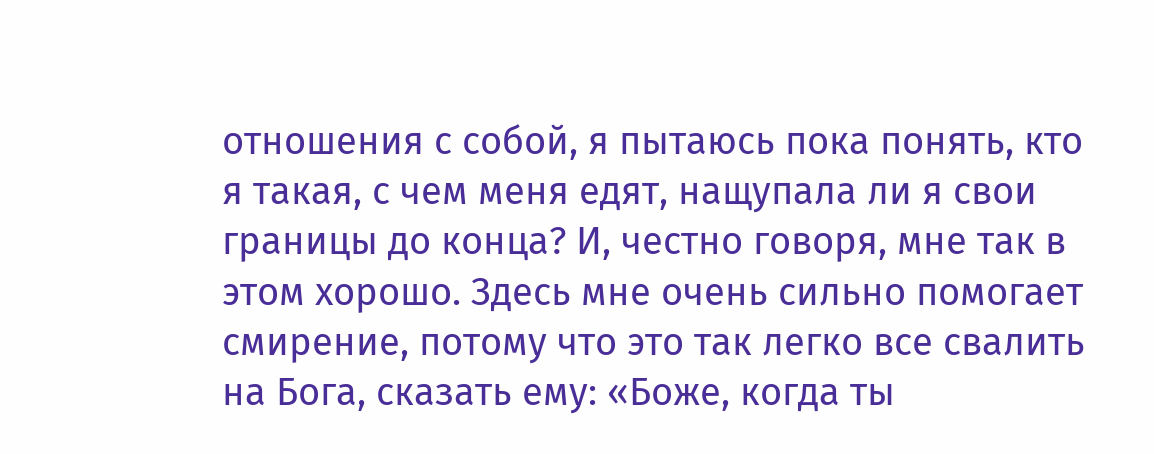отношения с собой, я пытаюсь пока понять, кто я такая, с чем меня едят, нащупала ли я свои границы до конца? И, честно говоря, мне так в этом хорошо. Здесь мне очень сильно помогает смирение, потому что это так легко все свалить на Бога, сказать ему: «Боже, когда ты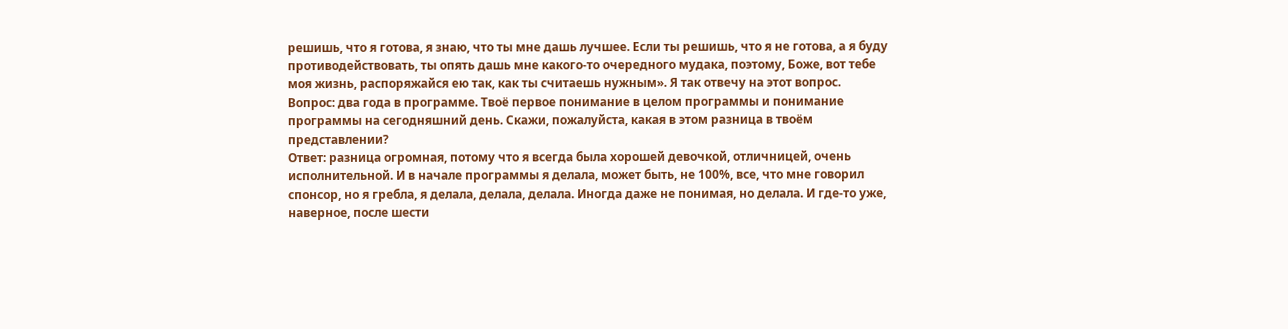решишь, что я готова, я знаю, что ты мне дашь лучшее. Если ты решишь, что я не готова, а я буду противодействовать, ты опять дашь мне какого-то очередного мудака, поэтому, Боже, вот тебе моя жизнь, распоряжайся ею так, как ты считаешь нужным». Я так отвечу на этот вопрос.
Вопрос: два года в программе. Твоё первое понимание в целом программы и понимание программы на сегодняшний день. Скажи, пожалуйста, какая в этом разница в твоём представлении?
Ответ: разница огромная, потому что я всегда была хорошей девочкой, отличницей, очень исполнительной. И в начале программы я делала, может быть, не 100%, все, что мне говорил спонсор, но я гребла, я делала, делала, делала. Иногда даже не понимая, но делала. И где-то уже, наверное, после шести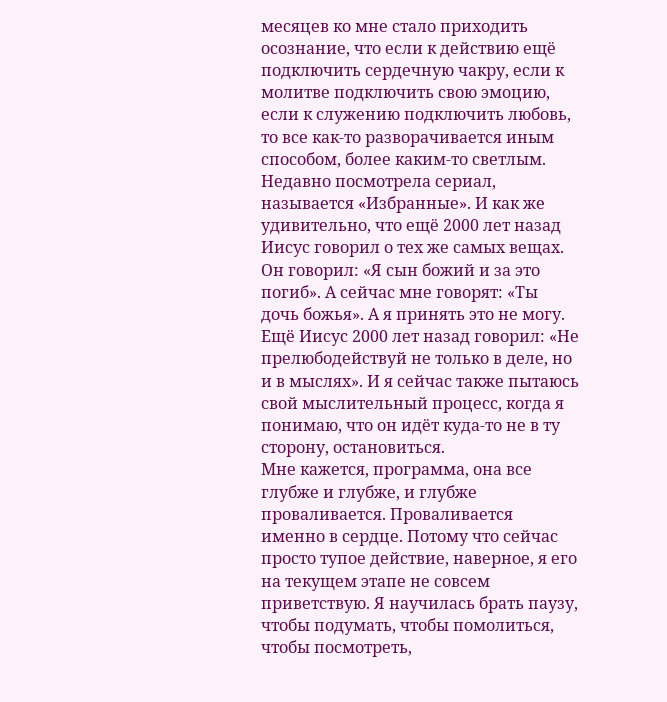месяцев ко мне стало приходить осознание, что если к действию ещё подключить сердечную чакру, если к молитве подключить свою эмоцию, если к служению подключить любовь, то все как-то разворачивается иным способом, более каким-то светлым. Недавно посмотрела сериал, называется «Избранные». И как же удивительно, что ещё 2000 лет назад Иисус говорил о тех же самых вещах. Он говорил: «Я сын божий и за это погиб». А сейчас мне говорят: «Ты дочь божья». А я принять это не могу. Ещё Иисус 2000 лет назад говорил: «Не прелюбодействуй не только в деле, но и в мыслях». И я сейчас также пытаюсь свой мыслительный процесс, когда я понимаю, что он идёт куда-то не в ту сторону, остановиться.
Мне кажется, программа, она все глубже и глубже, и глубже проваливается. Проваливается именно в сердце. Потому что сейчас просто тупое действие, наверное, я его на текущем этапе не совсем приветствую. Я научилась брать паузу, чтобы подумать, чтобы помолиться, чтобы посмотреть,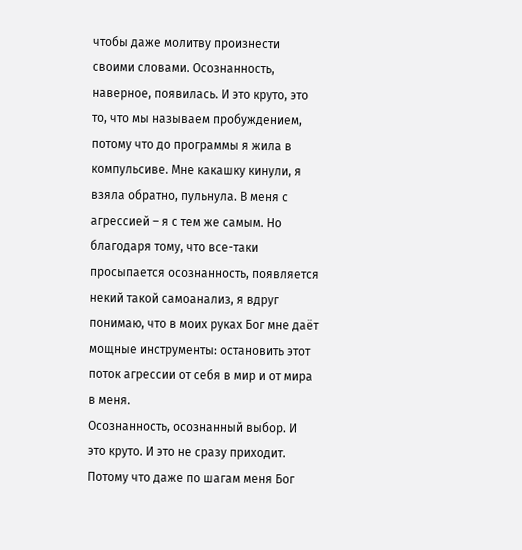чтобы даже молитву произнести своими словами. Осознанность, наверное, появилась. И это круто, это то, что мы называем пробуждением, потому что до программы я жила в компульсиве. Мне какашку кинули, я взяла обратно, пульнула. В меня с агрессией – я с тем же самым. Но благодаря тому, что все-таки просыпается осознанность, появляется некий такой самоанализ, я вдруг понимаю, что в моих руках Бог мне даёт мощные инструменты: остановить этот поток агрессии от себя в мир и от мира в меня.
Осознанность, осознанный выбор. И это круто. И это не сразу приходит. Потому что даже по шагам меня Бог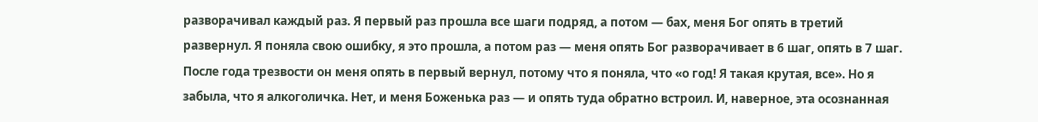разворачивал каждый раз. Я первый раз прошла все шаги подряд, а потом — бах, меня Бог опять в третий развернул. Я поняла свою ошибку, я это прошла, а потом раз — меня опять Бог разворачивает в 6 шаг, опять в 7 шаг. После года трезвости он меня опять в первый вернул, потому что я поняла, что «о год! Я такая крутая, все». Но я забыла, что я алкоголичка. Нет, и меня Боженька раз — и опять туда обратно встроил. И, наверное, эта осознанная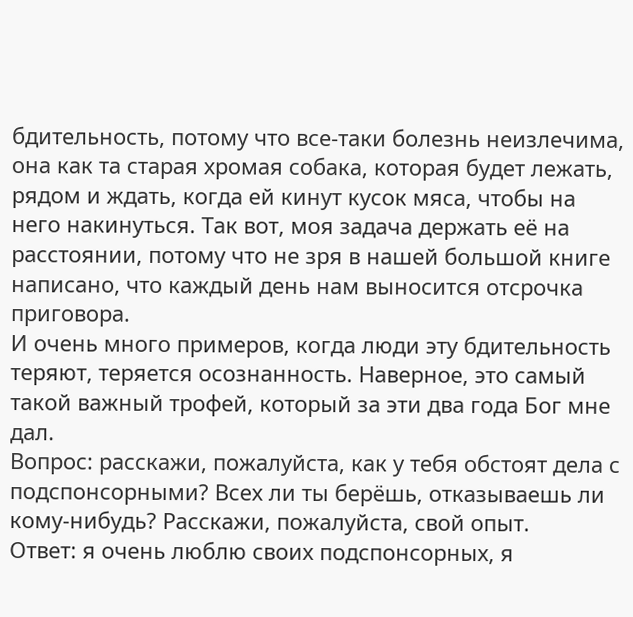бдительность, потому что все-таки болезнь неизлечима, она как та старая хромая собака, которая будет лежать, рядом и ждать, когда ей кинут кусок мяса, чтобы на него накинуться. Так вот, моя задача держать её на расстоянии, потому что не зря в нашей большой книге написано, что каждый день нам выносится отсрочка приговора.
И очень много примеров, когда люди эту бдительность теряют, теряется осознанность. Наверное, это самый такой важный трофей, который за эти два года Бог мне дал.
Вопрос: расскажи, пожалуйста, как у тебя обстоят дела с подспонсорными? Всех ли ты берёшь, отказываешь ли кому-нибудь? Расскажи, пожалуйста, свой опыт.
Ответ: я очень люблю своих подспонсорных, я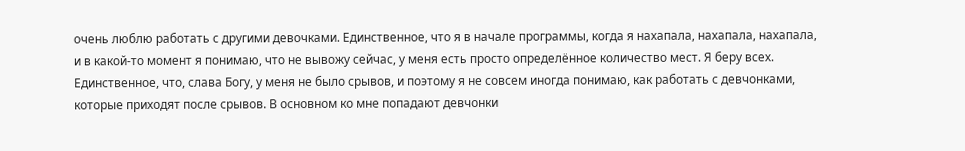очень люблю работать с другими девочками. Единственное, что я в начале программы, когда я нахапала, нахапала, нахапала, и в какой-то момент я понимаю, что не вывожу сейчас, у меня есть просто определённое количество мест. Я беру всех. Единственное, что, слава Богу, у меня не было срывов, и поэтому я не совсем иногда понимаю, как работать с девчонками, которые приходят после срывов. В основном ко мне попадают девчонки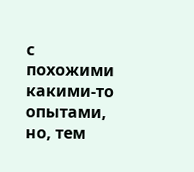с похожими какими-то опытами, но, тем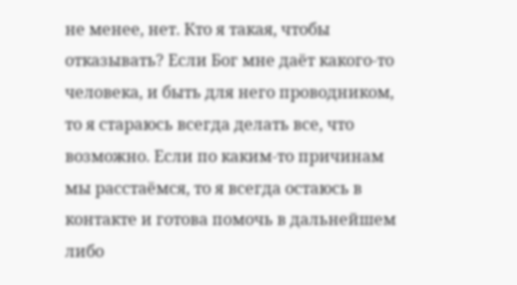не менее, нет. Кто я такая, чтобы отказывать? Если Бог мне даёт какого-то человека, и быть для него проводником, то я стараюсь всегда делать все, что возможно. Если по каким-то причинам мы расстаёмся, то я всегда остаюсь в контакте и готова помочь в дальнейшем либо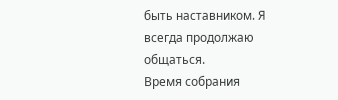быть наставником. Я всегда продолжаю общаться.
Время собрания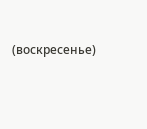(воскресенье)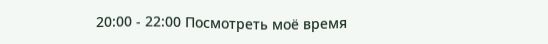20:00 - 22:00 Посмотреть моё время